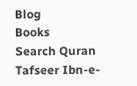Blog
Books
Search Quran
Tafseer Ibn-e-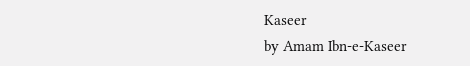Kaseer
by Amam Ibn-e-Kaseer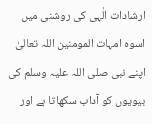ارشادات الٰہی کی روشنی میں اسوہ امہات المومنین اللہ تعالیٰ اپنے نبی صلی اللہ علیہ وسلم کی بیویوں کو آداب سکھاتا ہے اور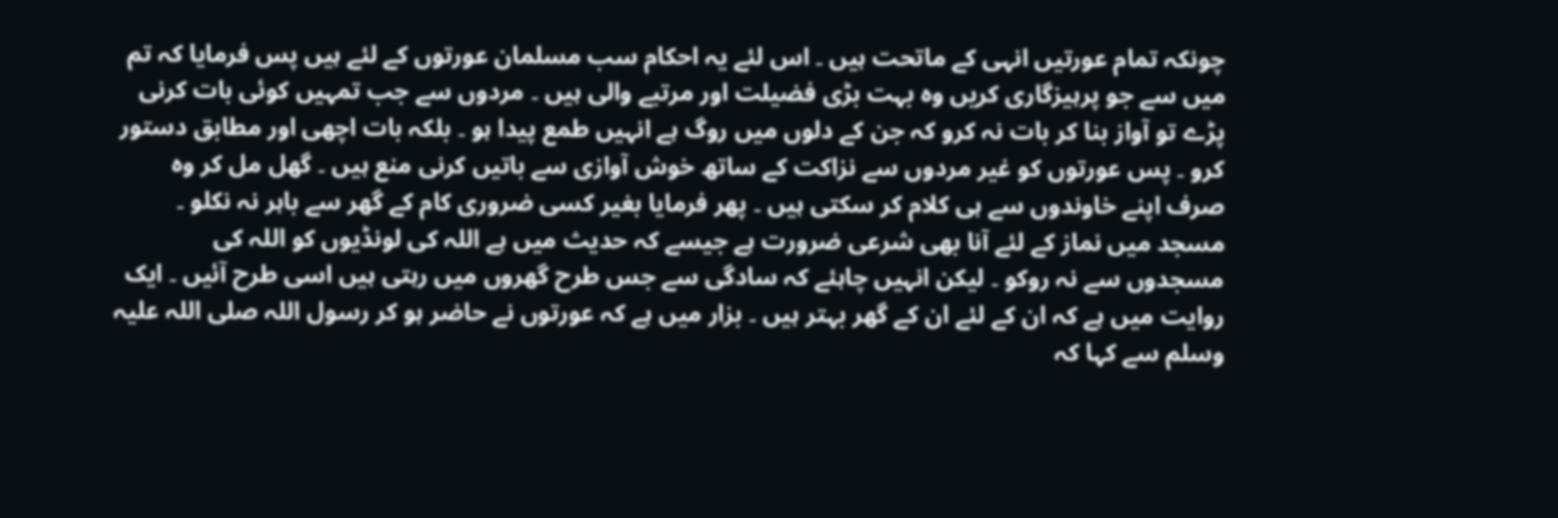چونکہ تمام عورتیں انہی کے ماتحت ہیں ۔ اس لئے یہ احکام سب مسلمان عورتوں کے لئے ہیں پس فرمایا کہ تم میں سے جو پرہیزگاری کریں وہ بہت بڑی فضیلت اور مرتبے والی ہیں ۔ مردوں سے جب تمہیں کوئی بات کرنی پڑے تو آواز بنا کر بات نہ کرو کہ جن کے دلوں میں روگ ہے انہیں طمع پیدا ہو ۔ بلکہ بات اچھی اور مطابق دستور کرو ۔ پس عورتوں کو غیر مردوں سے نزاکت کے ساتھ خوش آوازی سے باتیں کرنی منع ہیں ۔ گھل مل کر وہ صرف اپنے خاوندوں سے ہی کلام کر سکتی ہیں ۔ پھر فرمایا بغیر کسی ضروری کام کے گھر سے باہر نہ نکلو ۔ مسجد میں نماز کے لئے آنا بھی شرعی ضرورت ہے جیسے کہ حدیث میں ہے اللہ کی لونڈیوں کو اللہ کی مسجدوں سے نہ روکو ۔ لیکن انہیں چاہئے کہ سادگی سے جس طرح گھروں میں رہتی ہیں اسی طرح آئیں ۔ ایک روایت میں ہے کہ ان کے لئے ان کے گھر بہتر ہیں ۔ بزار میں ہے کہ عورتوں نے حاضر ہو کر رسول اللہ صلی اللہ علیہ وسلم سے کہا کہ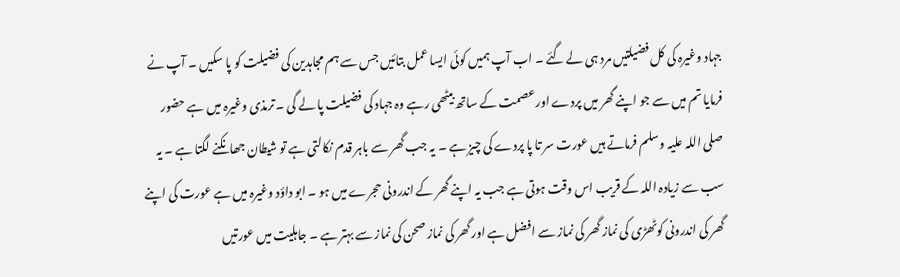جہاد وغیرہ کی کل فضیلتیں مرد ہی لے گئے ۔ اب آپ ہمیں کوئی ایسا عمل بتائیں جس سے ہم مجاہدین کی فضیلت کو پا سکیں ۔ آپ نے فرمایا تم میں سے جو اپنے گھر میں پردے اور عصمت کے ساتھ بیٹھی رہے وہ جہاد کی فضیلت پا لے گی ۔ ترمذی وغیرہ میں ہے حضور صلی اللہ علیہ وسلم فرماتے ہیں عورت سر تا پا پردے کی چیز ہے ۔ یہ جب گھر سے باہر قدم نکالتی ہے تو شیطان جھانکنے لگتا ہے ۔ یہ سب سے زیادہ اللہ کے قریب اس وقت ہوتی ہے جب یہ اپنے گھر کے اندرونی حجرے میں ہو ۔ ابو داؤد وغیرہ میں ہے عورت کی اپنے گھر کی اندرونی کوٹھڑی کی نماز گھر کی نماز سے افضل ہے اور گھر کی نماز صحن کی نماز سے بہتر ہے ۔ جاہلیت میں عورتیں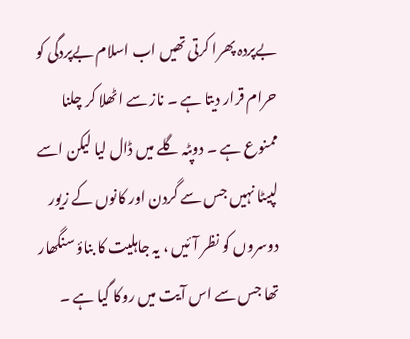بےپردہ پھرا کرتی تھیں اب اسلام بےپردگی کو حرام قرار دیتا ہے ۔ ناز سے اٹھلا کر چلنا ممنوع ہے ۔ دوپٹہ گلے میں ڈال لیا لیکن اسے لپیٹا نہیں جس سے گردن اور کانوں کے زیور دوسروں کو نظر آئیں ، یہ جاہلیت کا بناؤ سنگھار تھا جس سے اس آیت میں روکا گیا ہے ۔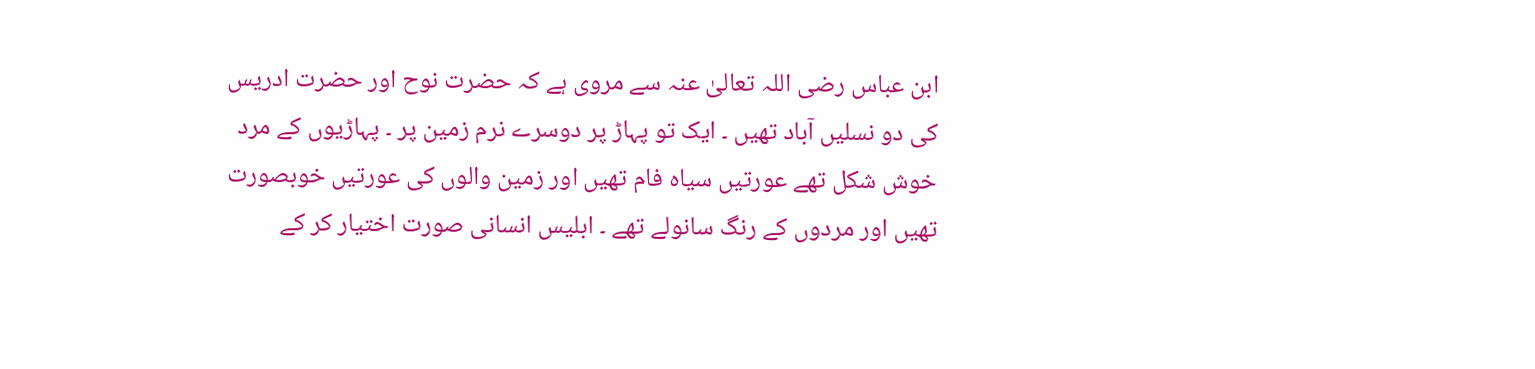ابن عباس رضی اللہ تعالیٰ عنہ سے مروی ہے کہ حضرت نوح اور حضرت ادریس کی دو نسلیں آباد تھیں ۔ ایک تو پہاڑ پر دوسرے نرم زمین پر ۔ پہاڑیوں کے مرد خوش شکل تھے عورتیں سیاہ فام تھیں اور زمین والوں کی عورتیں خوبصورت تھیں اور مردوں کے رنگ سانولے تھے ۔ ابلیس انسانی صورت اختیار کر کے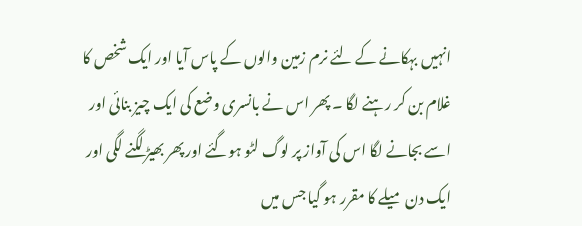انہیں بہکانے کے لئے نرم زمین والوں کے پاس آیا اور ایک شخص کا غلام بن کر رہنے لگا ۔ پھر اس نے بانسری وضع کی ایک چیز بنائی اور اسے بجانے لگا اس کی آواز پر لوگ لٹو ہوگئے اور پھر بھیڑ لگنے لگی اور ایک دن میلے کا مقرر ہو گیا جس میں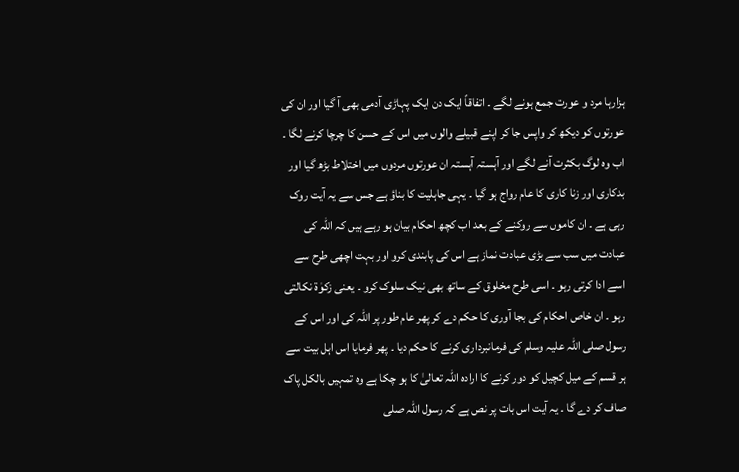ہزارہا مرد و عورت جمع ہونے لگے ۔ اتفاقاً ایک دن ایک پہاڑی آدمی بھی آ گیا اور ان کی عورتوں کو دیکھ کر واپس جا کر اپنے قبیلے والوں میں اس کے حسن کا چرچا کرنے لگا ۔ اب وہ لوگ بکثرت آنے لگے اور آہستہ آہستہ ان عورتوں مردوں میں اختلاط بڑھ گیا اور بدکاری اور زنا کاری کا عام رواج ہو گیا ۔ یہی جاہلیت کا بناؤ ہے جس سے یہ آیت روک رہی ہے ۔ ان کاموں سے روکنے کے بعد اب کچھ احکام بیان ہو رہے ہیں کہ اللہ کی عبادت میں سب سے بڑی عبادت نماز ہے اس کی پابندی کرو اور بہت اچھی طرح سے اسے ادا کرتی رہو ۔ اسی طرح مخلوق کے ساتھ بھی نیک سلوک کرو ۔ یعنی زکوٰۃ نکالتی رہو ۔ ان خاص احکام کی بجا آوری کا حکم دے کر پھر عام طور پر اللہ کی اور اس کے رسول صلی اللہ علیہ وسلم کی فرمانبرداری کرنے کا حکم دیا ۔ پھر فرمایا اس اہل بیت سے ہر قسم کے میل کچیل کو دور کرنے کا ارادہ اللہ تعالیٰ کا ہو چکا ہے وہ تمہیں بالکل پاک صاف کر دے گا ۔ یہ آیت اس بات پر نص ہے کہ رسول اللہ صلی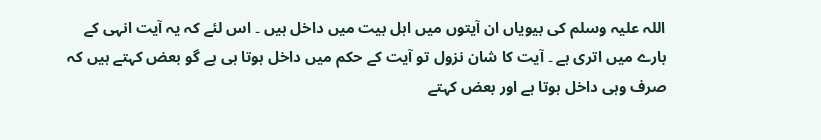اللہ علیہ وسلم کی بیویاں ان آیتوں میں اہل بیت میں داخل ہیں ۔ اس لئے کہ یہ آیت انہی کے بارے میں اتری ہے ۔ آیت کا شان نزول تو آیت کے حکم میں داخل ہوتا ہی ہے گو بعض کہتے ہیں کہ صرف وہی داخل ہوتا ہے اور بعض کہتے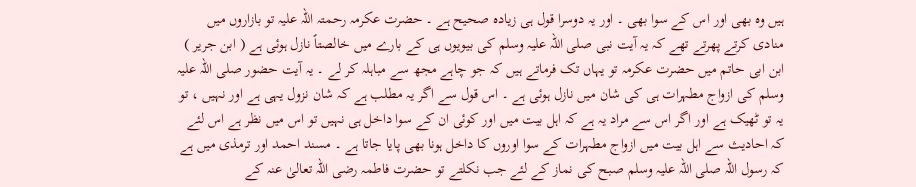ہیں وہ بھی اور اس کے سوا بھی ۔ اور یہ دوسرا قول ہی زیادہ صحیح ہے ۔ حضرت عکرمہ رحمتہ اللہ علیہ تو بازاروں میں منادی کرتے پھرتے تھے کہ یہ آیت نبی صلی اللہ علیہ وسلم کی بیویوں ہی کے بارے میں خالصتاً نازل ہوئی ہے ( ابن جریر ) ابن ابی حاتم میں حضرت عکرمہ تو یہاں تک فرماتے ہیں کہ جو چاہے مجھ سے مباہلہ کر لے ۔ یہ آیت حضور صلی اللہ علیہ وسلم کی ازواج مطہرات ہی کی شان میں نازل ہوئی ہے ۔ اس قول سے اگر یہ مطلب ہے کہ شان نزول یہی ہے اور نہیں ، تو یہ تو ٹھیک ہے اور اگر اس سے مراد یہ ہے کہ اہل بیت میں اور کوئی ان کے سوا داخل ہی نہیں تو اس میں نظر ہے اس لئے کہ احادیث سے اہل بیت میں ازواج مطہرات کے سوا اوروں کا داخل ہونا بھی پایا جاتا ہے ۔ مسند احمد اور ترمذی میں ہے کہ رسول اللہ صلی اللہ علیہ وسلم صبح کی نماز کے لئے جب نکلتے تو حضرت فاطمہ رضی اللہ تعالیٰ عنہ کے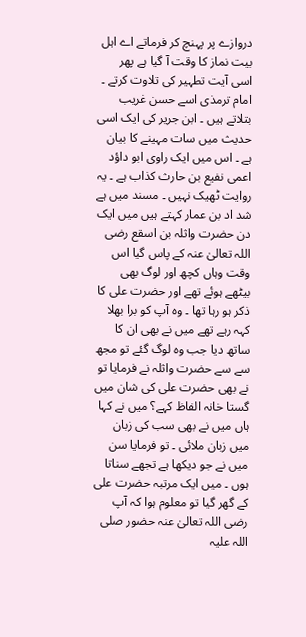دروازے پر پہنچ کر فرماتے اے اہل بیت نماز کا وقت آ گیا ہے پھر اسی آیت تطہیر کی تلاوت کرتے ۔ امام ترمذی اسے حسن غریب بتلاتے ہیں ۔ ابن جریر کی ایک اسی حدیث میں سات مہینے کا بیان ہے ۔ اس میں ایک راوی ابو داؤد اعمی نفیع بن حارث کذاب ہے ۔ یہ روایت ٹھیک نہیں ۔ مسند میں ہے شد اد بن عمار کہتے ہیں میں ایک دن حضرت واثلہ بن اسقع رضی اللہ تعالیٰ عنہ کے پاس گیا اس وقت وہاں کچھ اور لوگ بھی بیٹھے ہوئے تھے اور حضرت علی کا ذکر ہو رہا تھا ۔ وہ آپ کو برا بھلا کہہ رہے تھے میں نے بھی ان کا ساتھ دیا جب وہ لوگ گئے تو مجھ سے سے حضرت واثلہ نے فرمایا تو نے بھی حضرت علی کی شان میں گستا خانہ الفاظ کہے؟ میں نے کہا ہاں میں نے بھی سب کی زبان میں زبان ملائی ۔ تو فرمایا سن میں نے جو دیکھا ہے تجھے سناتا ہوں ۔ میں ایک مرتبہ حضرت علی کے گھر گیا تو معلوم ہوا کہ آپ رضی اللہ تعالیٰ عنہ حضور صلی اللہ علیہ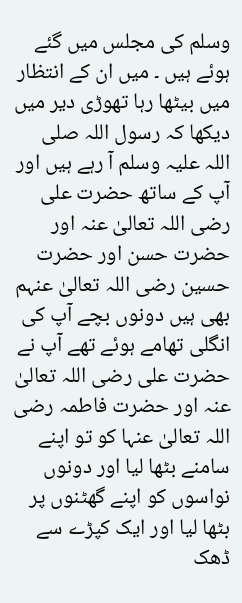وسلم کی مجلس میں گئے ہوئے ہیں ۔ میں ان کے انتظار میں بیٹھا رہا تھوڑی دیر میں دیکھا کہ رسول اللہ صلی اللہ علیہ وسلم آ رہے ہیں اور آپ کے ساتھ حضرت علی رضی اللہ تعالیٰ عنہ اور حضرت حسن اور حضرت حسین رضی اللہ تعالیٰ عنہم بھی ہیں دونوں بچے آپ کی انگلی تھامے ہوئے تھے آپ نے حضرت علی رضی اللہ تعالیٰ عنہ اور حضرت فاطمہ رضی اللہ تعالیٰ عنہا کو تو اپنے سامنے بٹھا لیا اور دونوں نواسوں کو اپنے گھٹنوں پر بٹھا لیا اور ایک کپڑے سے ڈھک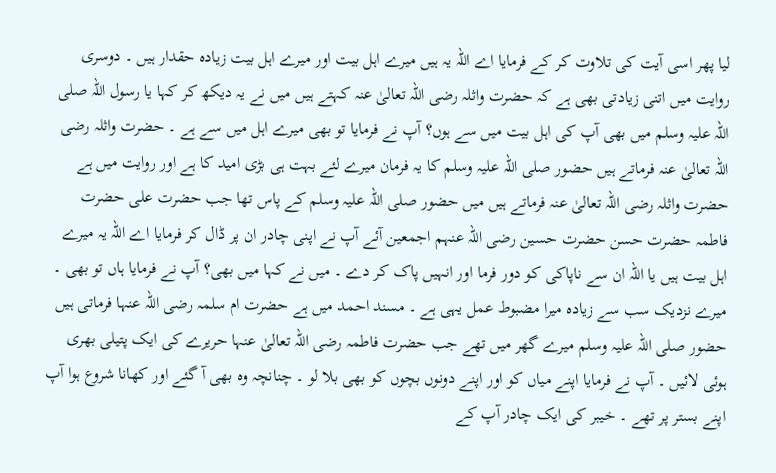لیا پھر اسی آیت کی تلاوت کر کے فرمایا اے اللہ یہ ہیں میرے اہل بیت اور میرے اہل بیت زیادہ حقدار ہیں ۔ دوسری روایت میں اتنی زیادتی بھی ہے کہ حضرت واثلہ رضی اللہ تعالیٰ عنہ کہتے ہیں میں نے یہ دیکھ کر کہا یا رسول اللہ صلی اللہ علیہ وسلم میں بھی آپ کی اہل بیت میں سے ہوں؟ آپ نے فرمایا تو بھی میرے اہل میں سے ہے ۔ حضرت واثلہ رضی اللہ تعالیٰ عنہ فرماتے ہیں حضور صلی اللہ علیہ وسلم کا یہ فرمان میرے لئے بہت ہی بڑی امید کا ہے اور روایت میں ہے حضرت واثلہ رضی اللہ تعالیٰ عنہ فرماتے ہیں میں حضور صلی اللہ علیہ وسلم کے پاس تھا جب حضرت علی حضرت فاطمہ حضرت حسن حضرت حسین رضی اللہ عنہم اجمعین آئے آپ نے اپنی چادر ان پر ڈال کر فرمایا اے اللہ یہ میرے اہل بیت ہیں یا اللہ ان سے ناپاکی کو دور فرما اور انہیں پاک کر دے ۔ میں نے کہا میں بھی؟ آپ نے فرمایا ہاں تو بھی ۔ میرے نزدیک سب سے زیادہ میرا مضبوط عمل یہی ہے ۔ مسند احمد میں ہے حضرت ام سلمہ رضی اللہ عنہا فرماتی ہیں حضور صلی اللہ علیہ وسلم میرے گھر میں تھے جب حضرت فاطمہ رضی اللہ تعالیٰ عنہا حریرے کی ایک پتیلی بھری ہوئی لائیں ۔ آپ نے فرمایا اپنے میاں کو اور اپنے دونوں بچوں کو بھی بلا لو ۔ چنانچہ وہ بھی آ گئے اور کھانا شروع ہوا آپ اپنے بستر پر تھے ۔ خیبر کی ایک چادر آپ کے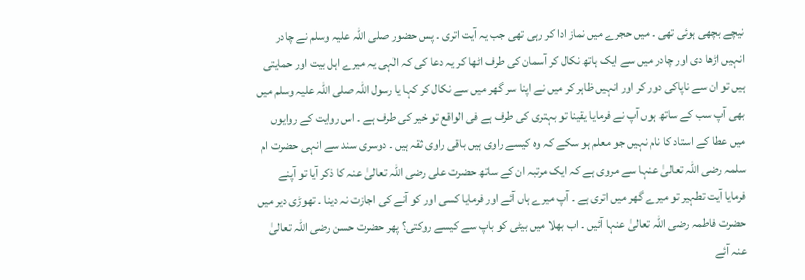نیچے بچھی ہوئی تھی ۔ میں حجرے میں نماز ادا کر رہی تھی جب یہ آیت اتری ۔ پس حضور صلی اللہ علیہ وسلم نے چادر انہیں اڑھا دی اور چادر میں سے ایک ہاتھ نکال کر آسمان کی طرف اٹھا کر یہ دعا کی کہ الٰہی یہ میرے اہل بیت اور حمایتی ہیں تو ان سے ناپاکی دور کر اور انہیں ظاہر کر میں نے اپنا سر گھر میں سے نکال کر کہا یا رسول اللہ صلی اللہ علیہ وسلم میں بھی آپ سب کے ساتھ ہوں آپ نے فرمایا یقینا تو بہتری کی طرف ہے فی الواقع تو خیر کی طرف ہے ۔ اس روایت کے روایوں میں عطا کے استاد کا نام نہیں جو معلم ہو سکے کہ وہ کیسے راوی ہیں باقی راوی ثقہ ہیں ۔ دوسری سند سے انہی حضرت ام سلمہ رضی اللہ تعالیٰ عنہا سے مروی ہے کہ ایک مرتبہ ان کے ساتھ حضرت علی رضی اللہ تعالیٰ عنہ کا ذکر آیا تو آپنے فرمایا آیت تطہیر تو میرے گھر میں اتری ہے ۔ آپ میرے ہاں آئے اور فرمایا کسی اور کو آنے کی اجازت نہ دینا ۔ تھوڑی دیر میں حضرت فاطمہ رضی اللہ تعالیٰ عنہا آئیں ۔ اب بھلا میں بیٹی کو باپ سے کیسے روکتی؟ پھر حضرت حسن رضی اللہ تعالیٰ عنہ آئے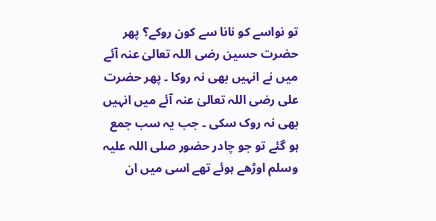تو نواسے کو نانا سے کون روکے؟ پھر حضرت حسین رضی اللہ تعالیٰ عنہ آئے میں نے انہیں بھی نہ روکا ۔ پھر حضرت علی رضی اللہ تعالیٰ عنہ آئے میں انہیں بھی نہ روک سکی ۔ جب یہ سب جمع ہو گئے تو جو چادر حضور صلی اللہ علیہ وسلم اوڑھے ہوئے تھے اسی میں ان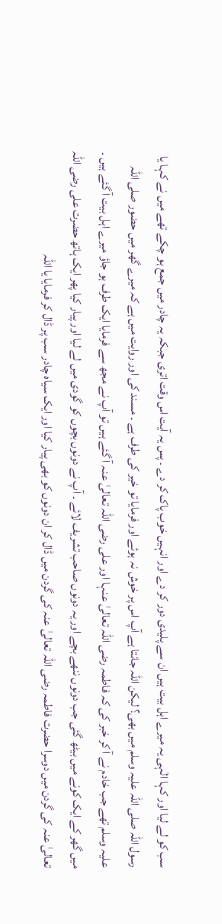سب کو لے لیا اور کہا الٰہی یہ میرے اہل بیت ہیں ان سے پلیدی دور کر دے اور انہیں خوب پاک کر دے ۔ پس یہ آیت اس وقت اتری جبکہ یہ چادر میں جمع ہو چکے تھے میں نے کہا یا رسول اللہ صلی اللہ علیہ وسلم میں بھی؟ لیکن اللہ جانتا ہے آپ اس پر خوش نہ ہوئے اور فرمایا تو خیر کی طرف ہے ۔ مسند کی اور روایت میں ہے کہ میرے گھر میں حضور صلی اللہ علیہ وسلم تھے جب خادم نے آ کر خبر کی کہ فاطمہ رضی اللہ تعالیٰ عنہا اور علی رضی اللہ تعالیٰ عنہ آ گئے ہیں تو آپ نے مجھ سے فرمایا ایک طرف ہو جاؤ میرے اہل بیت آ گئے ہیں ۔ میں گھر کے ایک کونے میں بیٹھ گئی جب دونوں ننھے بچے اور یہ دونوں صاحب تشریف لائے ۔ آپ نے دونوں بچوں کو گودی میں لے لیا اور پیار کیا پھر ایک ہاتھ حضرت علی رضی اللہ تعالیٰ عنہ کی گردن میں دوسرا حضرت فاطمہ رضی اللہ تعالیٰ عنہ کی گردن میں ڈال کر ان دونوں کو بھی پیار کیا اور ایک سیاہ چادر سب پر ڈال کر فرمایا یا اللہ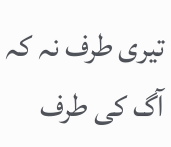تیری طرف نہ کہ آگ کی طرف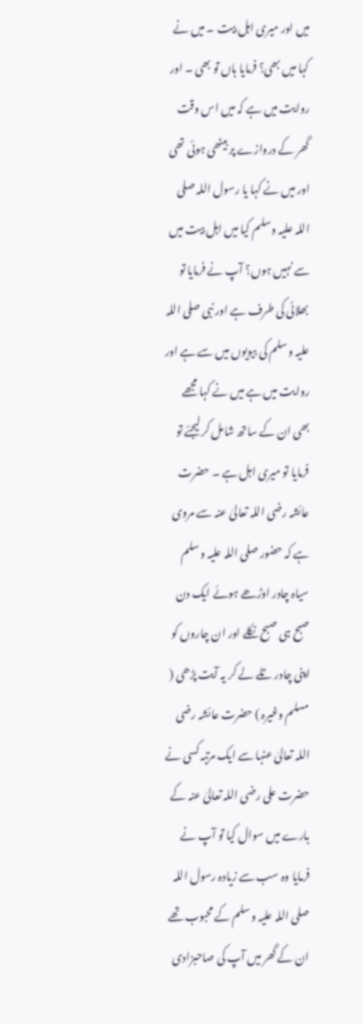میں اور میری اہل بیت ۔ میں نے کہا میں بھی؟ فرمایا ہاں تو بھی ۔ اور روایت میں ہے کہ میں اس وقت گھر کے دروازے پر بیٹھی ہوئی تھی اور میں نے کہا یا رسول اللہ صلی اللہ علیہ وسلم کیا میں اہل بیت میں سے نہیں ہوں؟ آپ نے فرمایا تو بھلائی کی طرف ہے اور نبی صلی اللہ علیہ وسلم کی بیویوں میں سے ہے اور روایت میں ہے میں نے کہا مجھے بھی ان کے ساتھ شامل کر لیجئے تو فرمایا تو میری اہل ہے ۔ حضرت عائشہ رضی اللہ تعالیٰ عنہ سے مروی ہے کہ حضور صلی اللہ علیہ وسلم سیاہ چادر اوڑھے ہوئے ایک دن صبح ہی صبح نکلے اور ان چاروں کو اپنی چادر تلے لے کر یہ آیت پڑھی ( مسلم وغیرہ ) حضرت عائشہ رضی اللہ تعالیٰ عنہا سے ایک مرتبہ کسی نے حضرت علی رضی اللہ تعالیٰ عنہ کے بارے میں سوال کیا تو آپ نے فرمایا وہ سب سے زیادہ رسول اللہ صلی اللہ علیہ وسلم کے محبوب تھے ان کے گھر میں آپ کی صاحبزادی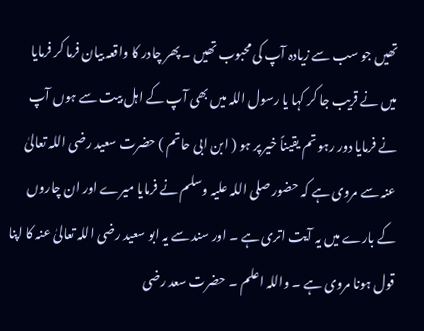تھیں جو سب سے زیادہ آپ کی محبوب تھیں ۔ پھر چادر کا واقعہ بیان فرما کر فرمایا میں نے قریب جا کر کہا یا رسول اللہ میں بھی آپ کے اہل بیت سے ہوں آپ نے فرمایا دور رہو تم یقیناً خیر پر ہو ( ابن ابی حاتم ) حضرت سعید رضی اللہ تعالیٰ عنہ سے مروی ہے کہ حضور صلی اللہ علیہ وسلم نے فرمایا میرے اور ان چاروں کے بارے میں یہ آیت اتری ہے ۔ اور سند سے یہ ابو سعید رضی اللہ تعالیٰ عنہ کا اپنا قول ہونا مروی ہے ۔ واللہ اعلم ۔ حضرت سعد رضی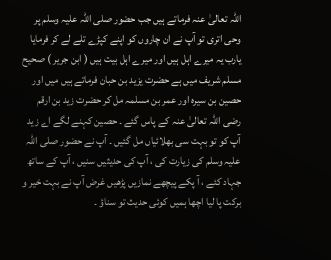اللہ تعالیٰ عنہ فرماتے ہیں جب حضور صلی اللہ علیہ وسلم پر وحی اتری تو آپ نے ان چاروں کو اپنے کپڑے تلے لے کر فرمایا یارب یہ میرے اہل ہیں اور میرے اہل بیت ہیں ( ابن جریر ) صحیح مسلم شریف میں ہے حضرت یزید بن حبان فرماتے ہیں میں اور حصین بن سیرہ اور عمر بن مسلمہ مل کر حضرت زید بن ارقم رضی اللہ تعالیٰ عنہ کے پاس گئے ۔ حصین کہنے لگے اے زید آپ کو تو بہت سی بھلائیاں مل گئیں ۔ آپ نے حضور صلی اللہ علیہ وسلم کی زیارت کی ، آپ کی حدیثیں سنیں ، آپ کے ساتھ جہاد کئے ، آ پکے پیچھے نمازیں پڑھیں غرض آپ نے بہت خیر و برکت پا لیا اچھا ہمیں کوئی حدیث تو سناؤ ۔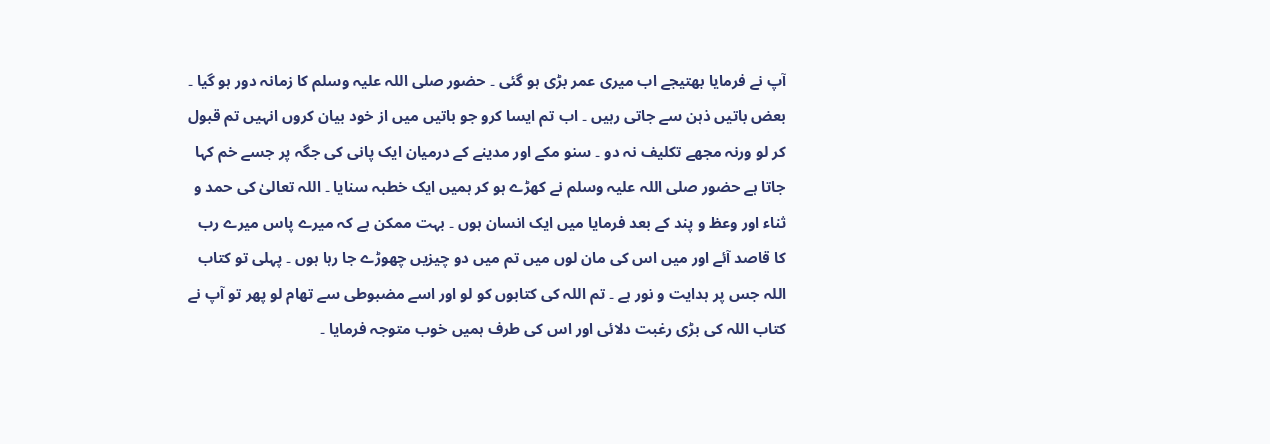آپ نے فرمایا بھتیجے اب میری عمر بڑی ہو گئی ۔ حضور صلی اللہ علیہ وسلم کا زمانہ دور ہو گیا ۔ بعض باتیں ذہن سے جاتی رہیں ۔ اب تم ایسا کرو جو باتیں میں از خود بیان کروں انہیں تم قبول کر لو ورنہ مجھے تکلیف نہ دو ۔ سنو مکے اور مدینے کے درمیان ایک پانی کی جگہ پر جسے خم کہا جاتا ہے حضور صلی اللہ علیہ وسلم نے کھڑے ہو کر ہمیں ایک خطبہ سنایا ۔ اللہ تعالیٰ کی حمد و ثناء اور وعظ و پند کے بعد فرمایا میں ایک انسان ہوں ۔ بہت ممکن ہے کہ میرے پاس میرے رب کا قاصد آئے اور میں اس کی مان لوں میں تم میں دو چیزیں چھوڑے جا رہا ہوں ۔ پہلی تو کتاب اللہ جس پر ہدایت و نور ہے ۔ تم اللہ کی کتابوں کو لو اور اسے مضبوطی سے تھام لو پھر تو آپ نے کتاب اللہ کی بڑی رغبت دلائی اور اس کی طرف ہمیں خوب متوجہ فرمایا ۔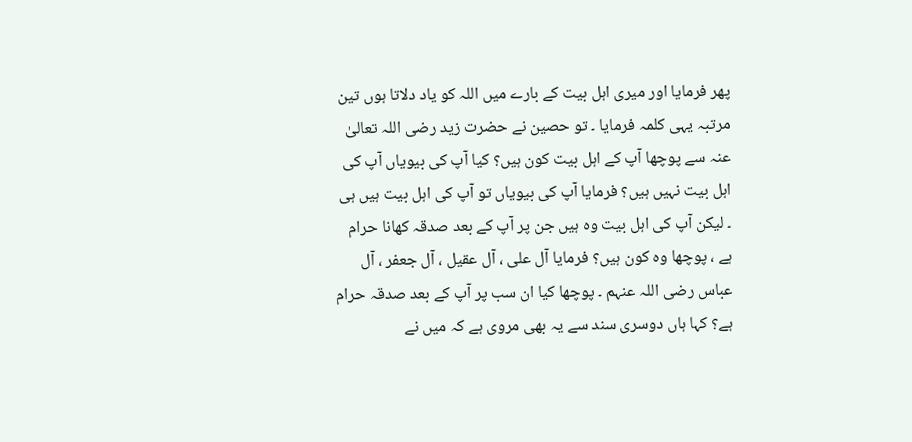پھر فرمایا اور میری اہل بیت کے بارے میں اللہ کو یاد دلاتا ہوں تین مرتبہ یہی کلمہ فرمایا ۔ تو حصین نے حضرت زید رضی اللہ تعالیٰ عنہ سے پوچھا آپ کے اہل بیت کون ہیں؟ کیا آپ کی بیویاں آپ کی اہل بیت نہیں ہیں؟ فرمایا آپ کی بیویاں تو آپ کی اہل بیت ہیں ہی ۔ لیکن آپ کی اہل بیت وہ ہیں جن پر آپ کے بعد صدقہ کھانا حرام ہے ، پوچھا وہ کون ہیں؟ فرمایا آل علی ، آل عقیل ، آل جعفر ، آل عباس رضی اللہ عنہم ۔ پوچھا کیا ان سب پر آپ کے بعد صدقہ حرام ہے؟ کہا ہاں دوسری سند سے یہ بھی مروی ہے کہ میں نے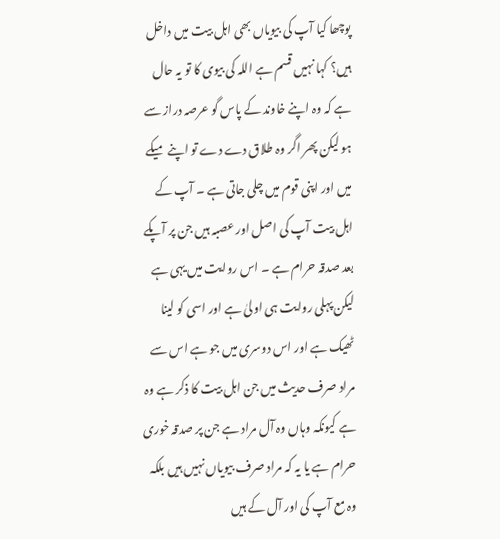پوچھا کیا آپ کی بیویاں بھی اہل بیت میں داخل ہیں؟ کہا نہیں قسم ہے اللہ کی بیوی کا تو یہ حال ہے کہ وہ اپنے خاوند کے پاس گو عرصہ دراز سے ہو لیکن پھر اگر وہ طلاق دے دے تو اپنے میکے میں اور اپنی قوم میں چلی جاتی ہے ۔ آپ کے اہل بیت آپ کی اصل اور عصبہ ہیں جن پر آپکے بعد صدقہ حرام ہے ۔ اس روایت میں یہی ہے لیکن پہلی روایت ہی اولیٰ ہے اور اسی کو لینا ٹھیک ہے اور اس دوسری میں جو ہے اس سے مراد صرف حدیث میں جن اہل بیت کا ذکر ہے وہ ہے کیونکہ وہاں وہ آل مراد ہے جن پر صدقہ خوری حرام ہے یا یہ کہ مراد صرف بیویاں نہیں ہیں بلکہ وہ مع آپ کی اور آل کے ہیں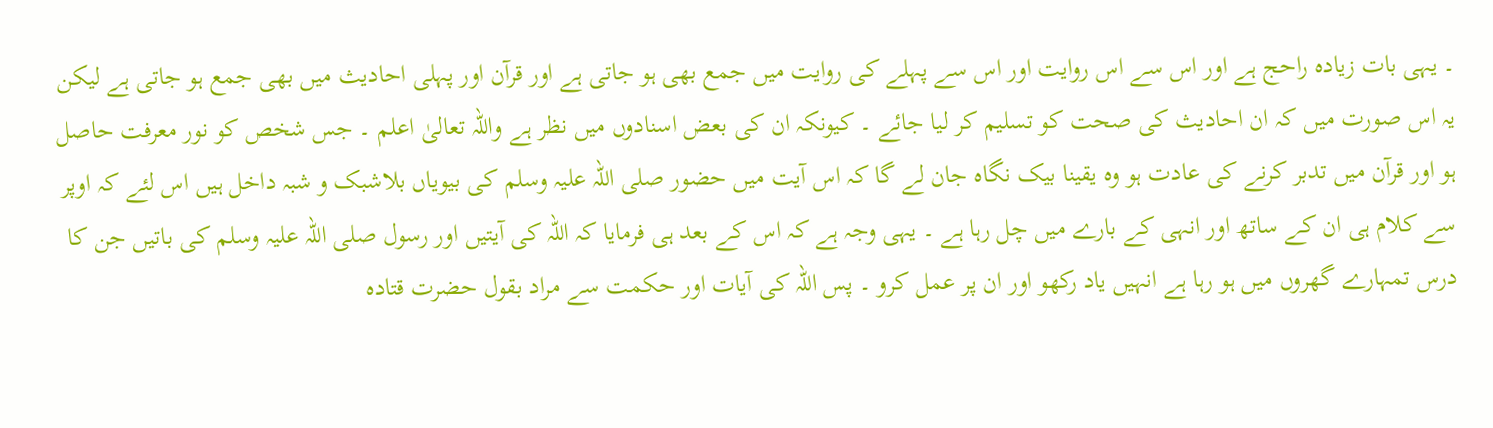۔ یہی بات زیادہ راحج ہے اور اس سے اس روایت اور اس سے پہلے کی روایت میں جمع بھی ہو جاتی ہے اور قرآن اور پہلی احادیث میں بھی جمع ہو جاتی ہے لیکن یہ اس صورت میں کہ ان احادیث کی صحت کو تسلیم کر لیا جائے ۔ کیونکہ ان کی بعض اسنادوں میں نظر ہے واللہ تعالیٰ اعلم ۔ جس شخص کو نور معرفت حاصل ہو اور قرآن میں تدبر کرنے کی عادت ہو وہ یقینا بیک نگاہ جان لے گا کہ اس آیت میں حضور صلی اللہ علیہ وسلم کی بیویاں بلاشبک و شبہ داخل ہیں اس لئے کہ اوپر سے کلام ہی ان کے ساتھ اور انہی کے بارے میں چل رہا ہے ۔ یہی وجہ ہے کہ اس کے بعد ہی فرمایا کہ اللہ کی آیتیں اور رسول صلی اللہ علیہ وسلم کی باتیں جن کا درس تمہارے گھروں میں ہو رہا ہے انہیں یاد رکھو اور ان پر عمل کرو ۔ پس اللہ کی آیات اور حکمت سے مراد بقول حضرت قتادہ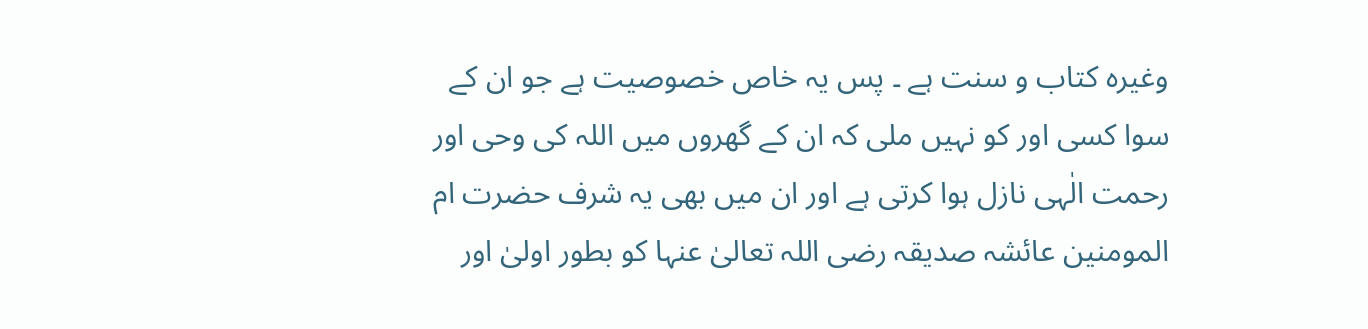وغیرہ کتاب و سنت ہے ۔ پس یہ خاص خصوصیت ہے جو ان کے سوا کسی اور کو نہیں ملی کہ ان کے گھروں میں اللہ کی وحی اور رحمت الٰہی نازل ہوا کرتی ہے اور ان میں بھی یہ شرف حضرت ام المومنین عائشہ صدیقہ رضی اللہ تعالیٰ عنہا کو بطور اولیٰ اور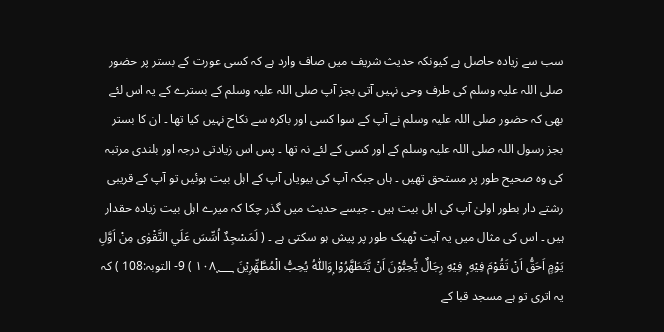سب سے زیادہ حاصل ہے کیونکہ حدیث شریف میں صاف وارد ہے کہ کسی عورت کے بستر پر حضور صلی اللہ علیہ وسلم کی طرف وحی نہیں آتی بجز آپ صلی اللہ علیہ وسلم کے بسترے کے یہ اس لئے بھی کہ حضور صلی اللہ علیہ وسلم نے آپ کے سوا کسی اور باکرہ سے نکاح نہیں کیا تھا ۔ ان کا بستر بجز رسول اللہ صلی اللہ علیہ وسلم کے اور کسی کے لئے نہ تھا ۔ پس اس زیادتی درجہ اور بلندی مرتبہ کی وہ صحیح طور پر مستحق تھیں ۔ ہاں جبکہ آپ کی بیویاں آپ کے اہل بیت ہوئیں تو آپ کے قریبی رشتے دار بطور اولیٰ آپ کی اہل بیت ہیں ۔ جیسے حدیث میں گذر چکا کہ میرے اہل بیت زیادہ حقدار ہیں ۔ اس کی مثال میں یہ آیت ٹھیک طور پر پیش ہو سکتی ہے ۔ ( لَمَسْجِدٌ اُسِّسَ عَلَي التَّقْوٰى مِنْ اَوَّلِ يَوْمٍ اَحَقُّ اَنْ تَقُوْمَ فِيْهِ ۭ فِيْهِ رِجَالٌ يُّحِبُّوْنَ اَنْ يَّتَطَهَّرُوْا ۭوَاللّٰهُ يُحِبُّ الْمُطَّهِّرِيْنَ ١٠٨؁ ) 9- التوبہ:108 ) کہ یہ اتری تو ہے مسجد قبا کے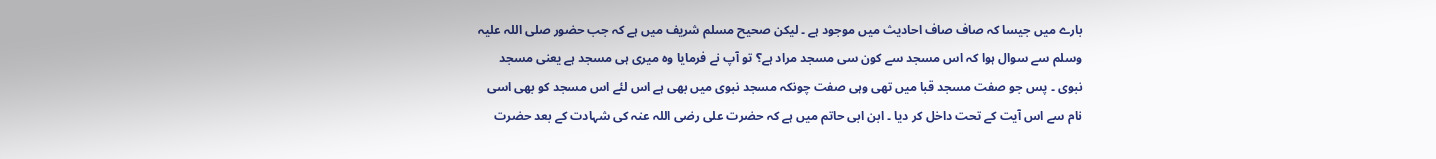بارے میں جیسا کہ صاف صاف احادیث میں موجود ہے ۔ لیکن صحیح مسلم شریف میں ہے کہ جب حضور صلی اللہ علیہ وسلم سے سوال ہوا کہ اس مسجد سے کون سی مسجد مراد ہے؟ تو آپ نے فرمایا وہ میری ہی مسجد ہے یعنی مسجد نبوی ۔ پس جو صفت مسجد قبا میں تھی وہی صفت چونکہ مسجد نبوی میں بھی ہے اس لئے اس مسجد کو بھی اسی نام سے اس آیت کے تحت داخل کر دیا ۔ ابن ابی حاتم میں ہے کہ حضرت علی رضی اللہ عنہ کی شہادت کے بعد حضرت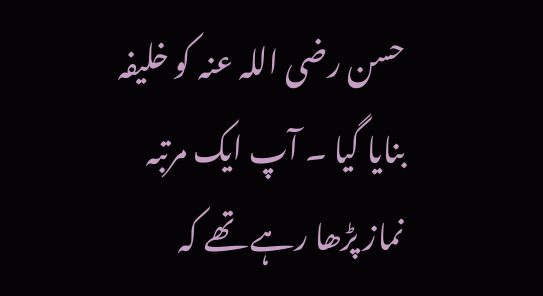حسن رضی اللہ عنہ کو خلیفہ بنایا گیا ۔ آپ ایک مرتبہ نماز پڑھا رہے تھے کہ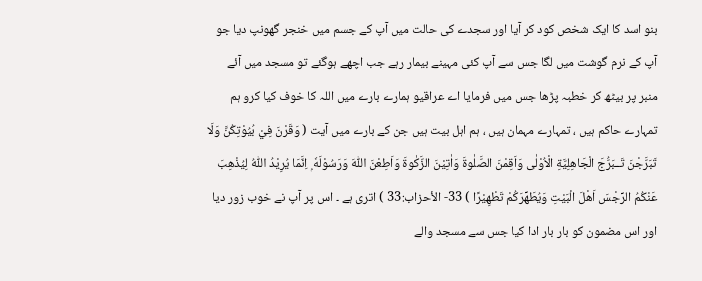بنو اسد کا ایک شخص کود کر آیا اور سجدے کی حالت میں آپ کے جسم میں خنجر گھونپ دیا جو آپ کے نرم گوشت میں لگا جس سے آپ کئی مہینے بیمار رہے جب اچھے ہوگئے تو مسجد میں آئے منبر پر بیٹھ کر خطبہ پڑھا جس میں فرمایا اے عراقیو ہمارے بارے میں اللہ کا خوف کیا کرو ہم تمہارے حاکم ہیں ، تمہارے مہمان ہیں ، ہم اہل بیت ہیں جن کے بارے میں آیت ( وَقَرْنَ فِيْ بُيُوْتِكُنَّ وَلَا تَبَرَّجْنَ تَــبَرُّجَ الْجَاهِلِيَّةِ الْاُوْلٰى وَاَقِمْنَ الصَّلٰوةَ وَاٰتِيْنَ الزَّكٰوةَ وَاَطِعْنَ اللّٰهَ وَرَسُوْلَهٗ ۭ اِنَّمَا يُرِيْدُ اللّٰهُ لِيُذْهِبَ عَنْكُمُ الرِّجْسَ اَهْلَ الْبَيْتِ وَيُطَهِّرَكُمْ تَطْهِيْرًا ) 33- الأحزاب:33 ) اتری ہے ۔ اس پر آپ نے خوب زور دیا اور اس مضمون کو بار بار ادا کیا جس سے مسجد والے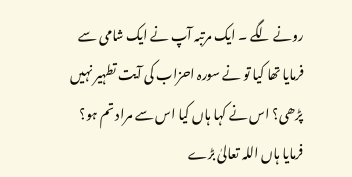رونے لگے ۔ ایک مرتبہ آپ نے ایک شامی سے فرمایا تھا کیا تو نے سورہ احزاب کی آیت تطہیر نہیں پڑھی؟ اس نے کہا ہاں کیا اس سے مراد تم ہو؟ فرمایا ہاں اللہ تعالیٰ بڑے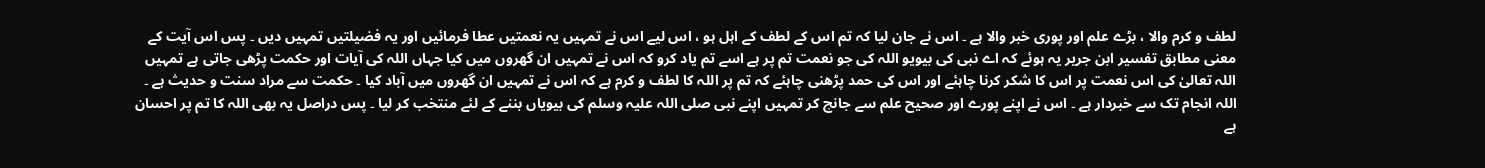لطف و کرم والا ، بڑے علم اور پوری خبر والا ہے ۔ اس نے جان لیا کہ تم اس کے لطف کے اہل ہو ، اس لیے اس نے تمہیں یہ نعمتیں عطا فرمائیں اور یہ فضیلتیں تمہیں دیں ۔ پس اس آیت کے معنی مطابق تفسیر ابن جریر یہ ہوئے کہ اے نبی کی بیویو اللہ کی جو نعمت تم پر ہے اسے تم یاد کرو کہ اس نے تمہیں ان گھروں میں کیا جہاں اللہ کی آیات اور حکمت پڑھی جاتی ہے تمہیں اللہ تعالیٰ کی اس نعمت پر اس کا شکر کرنا چاہئے اور اس کی حمد پڑھنی چاہئے کہ تم پر اللہ کا لطف و کرم ہے کہ اس نے تمہیں ان گھروں میں آباد کیا ۔ حکمت سے مراد سنت و حدیث ہے ۔ اللہ انجام تک سے خبردار ہے ۔ اس نے اپنے پورے اور صحیح علم سے جانچ کر تمہیں اپنے نبی صلی اللہ علیہ وسلم کی بیویاں بننے کے لئے منتخب کر لیا ۔ پس دراصل یہ بھی اللہ کا تم پر احسان ہے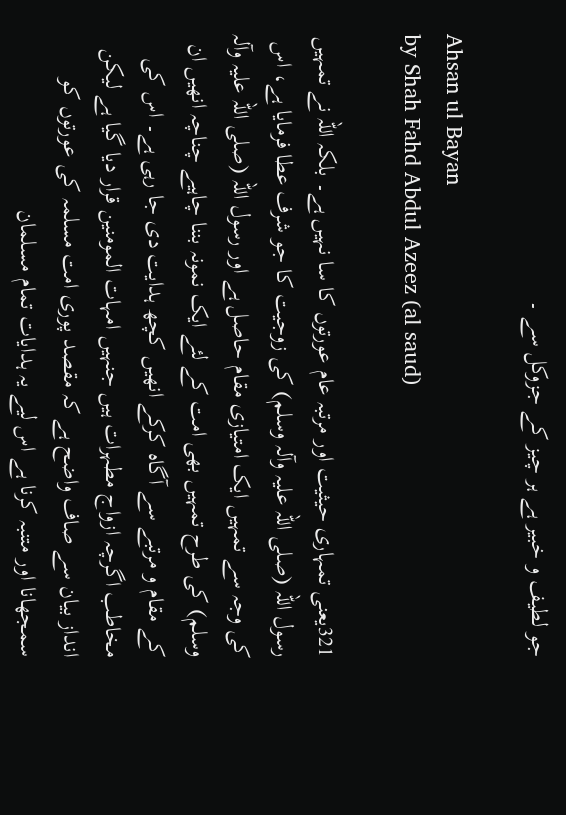جو لطیف و خبیر ہے ہر چیز کے جزوکل سے ۔

Ahsan ul Bayan
by Shah Fahd Abdul Azeez (al saud)

321یعنی تمہاری حیثیت اور مرتبہ عام عورتوں کا سا نہیں ہے۔ بلکہ اللہ نے تمہیں رسول اللہ (صلی اللہ علیہ وآلہ وسلم) کی زوجیت کا جو شرف عطا فرمایا ہے، اس کی وجہ سے تمہیں ایک امتیازی مقام حاصل ہے اور رسول اللہ (صلی اللہ علیہ وآلہ وسلم) کی طرح تمہیں بھی امت کے لئے ایک نمونہ بننا چاہیے چناچہ انھیں ان کے مقام و مرتبے سے آگاہ کرکے انھیں کچھ ہدایت دی جا رہی ہے۔ اس کی مخاطب اگرچہ ازواج مطہرات ہیں جنہیں امہات المومنین قرار دیا گیا ہے لیکن انداز بیان سے صاف واضح ہے کہ مقصد پوری امت مسلمہ کی عورتوں کو سمجھانا اور متنبہ کرنا ہے اس لیے یہ ہدایات تمام مسلمان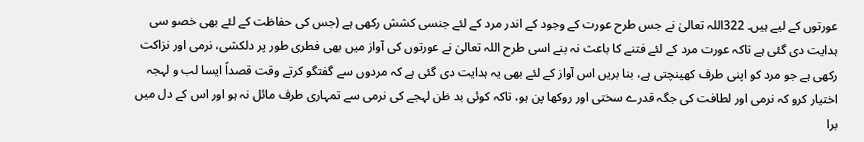عورتوں کے لیے ہیں۔ 322اللہ تعالیٰ نے جس طرح عورت کے وجود کے اندر مرد کے لئے جنسی کشش رکھی ہے (جس کی حفاظت کے لئے بھی خصو سی ہدایت دی گئی ہے تاکہ عورت مرد کے لئے فتنے کا باعث نہ بنے اسی طرح اللہ تعالیٰ نے عورتوں کی آواز میں بھی فطری طور پر دلکشی، نرمی اور نزاکت رکھی ہے جو مرد کو اپنی طرف کھینچتی ہے، بنا بریں اس آواز کے لئے بھی یہ ہدایت دی گئی ہے کہ مردوں سے گفتگو کرتے وقت قصداً ایسا لب و لہجہ اختیار کرو کہ نرمی اور لطافت کی جگہ قدرے سختی اور روکھا پن ہو، تاکہ کوئی بد ظن لہجے کی نرمی سے تمہاری طرف مائل نہ ہو اور اس کے دل میں برا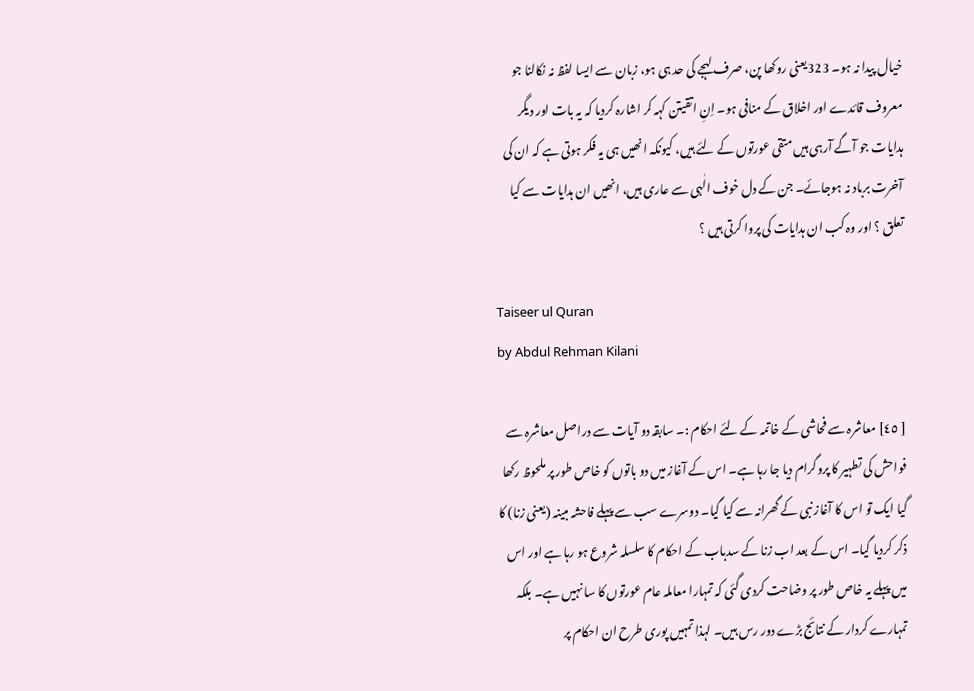خیال پیدا نہ ہو۔ 323یعنی روکھا پن، صرف لہجے کی حد ہی ہو، زبان سے ایسا لفظ نہ نکالنا جو معروف قائدے اور اخلاق کے منافی ہو۔ اِنِ اتقیتن کہہ کر اشارہ کردیا کہ یہ بات اور دیگر ہدایات جو آگے آرہی ہیں متقی عورتوں کے لئے ہیں، کیونکہ انھیں ہی یہ فکر ہوتی ہے کہ ان کی آخرت برباد نہ ہوجائے۔ جن کے دل خوف الٰہی سے عاری ہیں، انھیں ان ہدایات سے کیا تعلق ؟ اور وہ کب ان ہدایات کی پروا کرتی ہیں ؟

Taiseer ul Quran
by Abdul Rehman Kilani

[ ٤٥] معاشرہ سے فحاشی کے خاتمہ کے لئے احکام :۔ سابقہ دو آیات سے دراصل معاشرہ سے فواحش کی تطہیر کا پروگرام دیا جا رہا ہے۔ اس کے آغاز میں دو باتوں کو خاص طور پر ملحوظ رکھا گیا ایک تو اس کا آغاز نبی کے گھرانہ سے کیا گیا۔ دوسرے سب سے پہلے فاحشہ مبینہ (یعنی زنا) کا ذکر کردیا گیا۔ اس کے بعد اب زنا کے سدباب کے احکام کا سلسلہ شروع ہو رہا ہے اور اس میں پہلے یہ خاص طور پر وضاحت کردی گئی کہ تمہارا معاملہ عام عورتوں کا سا نہیں ہے۔ بلکہ تمہارے کردار کے نتائج بڑے دور رس ہیں۔ لہذا تمہیں پوری طرح ان احکام پر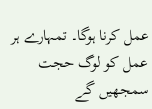عمل کرنا ہوگا۔ تمہارے ہر عمل کو لوگ حجت سمجھیں گے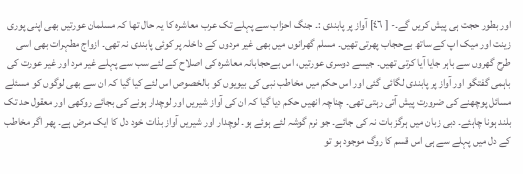اور بطور حجت ہی پیش کریں گے۔- [ ٤٦] آواز پر پابندی :۔ جنگ احزاب سے پہلے تک عرب معاشرہ کا یہ حال تھا کہ مسلمان عورتیں بھی اپنی پوری زینت اور میک اپ کے ساتھ بےحجاب پھرتی تھیں۔ مسلم گھرانوں میں بھی غیر مردوں کے داخلہ پر کوئی پابندی نہ تھی۔ ازواج مطہرات بھی اسی طرح گھروں سے باہر جایا آیا کرتی تھیں۔ جیسے دوسری عورتیں، اس بےحجابانہ معاشرہ کی اصلاح کے لئے سب سے پہلے غیر مرد اور غیر عورت کی باہمی گفتگو اور آواز پر پابندی لگائی گئی اور اس حکم میں مخاطب نبی کی بیویوں کو بالخصوص اس لئے کیا گیا کہ ان سے بھی لوگوں کو مسئلے مسائل پوچھنے کی ضرورت پیش آتی رہتی تھی۔ چناچہ انھیں حکم دیا گیا کہ ان کی آواز شیریں اور لوچدار ہونے کی بجائے روکھی اور معقول حد تک بلند ہونا چاہئے۔ دبی زبان میں ہرگز بات نہ کی جائے۔ جو نرم گوشہ لئے ہوئے ہو۔ لوچدار اور شیریں آواز بذات خود دل کا ایک مرض ہے۔ پھر اگر مخاطب کے دل میں پہلے سے ہی اس قسم کا روگ موجود ہو تو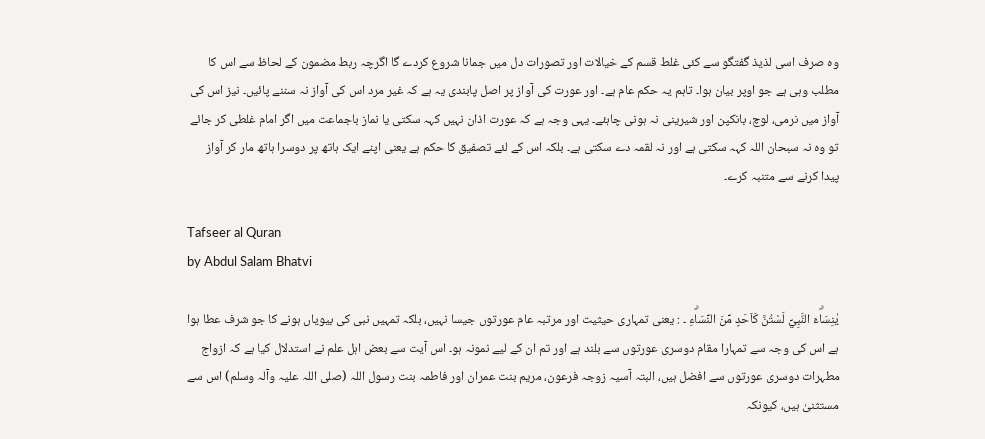وہ صرف اسی لذیذ گفتگو سے کئی غلط قسم کے خیالات اور تصورات دل میں جمانا شروع کردے گا اگرچہ ربط مضمون کے لحاظ سے اس کا مطلب وہی ہے جو اوپر بیان ہوا۔ تاہم یہ حکم عام ہے۔ اور عورت کی آواز پر اصل پابندی یہ ہے کہ غیر مرد اس کی آواز نہ سننے پائیں۔ نیز اس کی آواز میں نرمی، لوچ، بانکپن اور شیرینی نہ ہونی چاہئے۔ یہی وجہ ہے کہ عورت اذان نہیں کہہ سکتی یا نماز باجماعت میں اگر امام غلطی کر جائے تو وہ نہ سبحان اللہ کہہ سکتی ہے اور نہ لقمہ دے سکتی ہے۔ بلکہ اس کے لئے تصفیق کا حکم ہے یعنی اپنے ایک ہاتھ پر دوسرا ہاتھ مار کر آواز پیدا کرنے سے متنبہ کرے۔

Tafseer al Quran
by Abdul Salam Bhatvi

يٰنِسَاۗءَ النَّبِيِّ لَسْتُنَّ كَاَحَدٍ مِّنَ النِّسَاۗءِ ۔ : یعنی تمہاری حیثیت اور مرتبہ عام عورتوں جیسا نہیں، بلکہ تمہیں نبی کی بیویاں ہونے کا جو شرف عطا ہوا ہے اس کی وجہ سے تمہارا مقام دوسری عورتوں سے بلند ہے اور تم ان کے لیے نمونہ ہو۔ اس آیت سے بعض اہل علم نے استدلال کیا ہے کہ ازواج مطہرات دوسری عورتوں سے افضل ہیں، البتہ آسیہ زوجہ فرعون، مریم بنت عمران اور فاطمہ بنت رسول اللہ (صلی اللہ علیہ وآلہ وسلم) اس سے مستثنیٰ ہیں، کیونکہ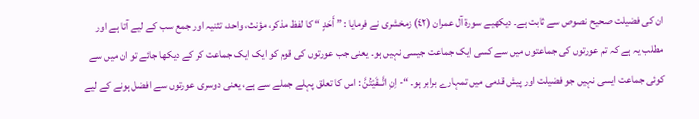ان کی فضیلت صحیح نصوص سے ثابت ہے۔ دیکھیے سورة آل عمران (٤٢) زمخشری نے فرمایا : ” أَحَدٍ “ کا لفظ مذکر، مؤنث، واحد، تثنیہ اور جمع سب کے لیے آتا ہے اور مطلب یہ ہے کہ تم عورتوں کی جماعتوں میں سے کسی ایک جماعت جیسی نہیں ہو۔ یعنی جب عورتوں کی قوم کو ایک ایک جماعت کر کے دیکھا جائے تو ان میں سے کوئی جماعت ایسی نہیں جو فضیلت اور پیش قدمی میں تمہارے برابر ہو۔ “- اِنِ اتَّــقَيْتُنَّ : اس کا تعلق پہلے جملے سے ہے، یعنی دوسری عورتوں سے افضل ہونے کے لیے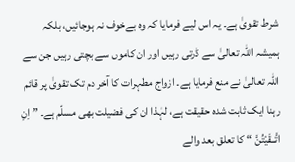شرط تقویٰ ہے۔ یہ اس لیے فرمایا کہ وہ بےخوف نہ ہوجائیں، بلکہ ہمیشہ اللہ تعالیٰ سے ڈرتی رہیں اور ان کاموں سے بچتی رہیں جن سے اللہ تعالیٰ نے منع فرمایا ہے۔ ازواج مطہرات کا آخر دم تک تقویٰ پر قائم رہنا ایک ثابت شدہ حقیقت ہے، لہٰذا ان کی فضیلت بھی مسلّم ہے۔ ” اِنِ اتَّــقَيْتُنَّ “ کا تعلق بعد والے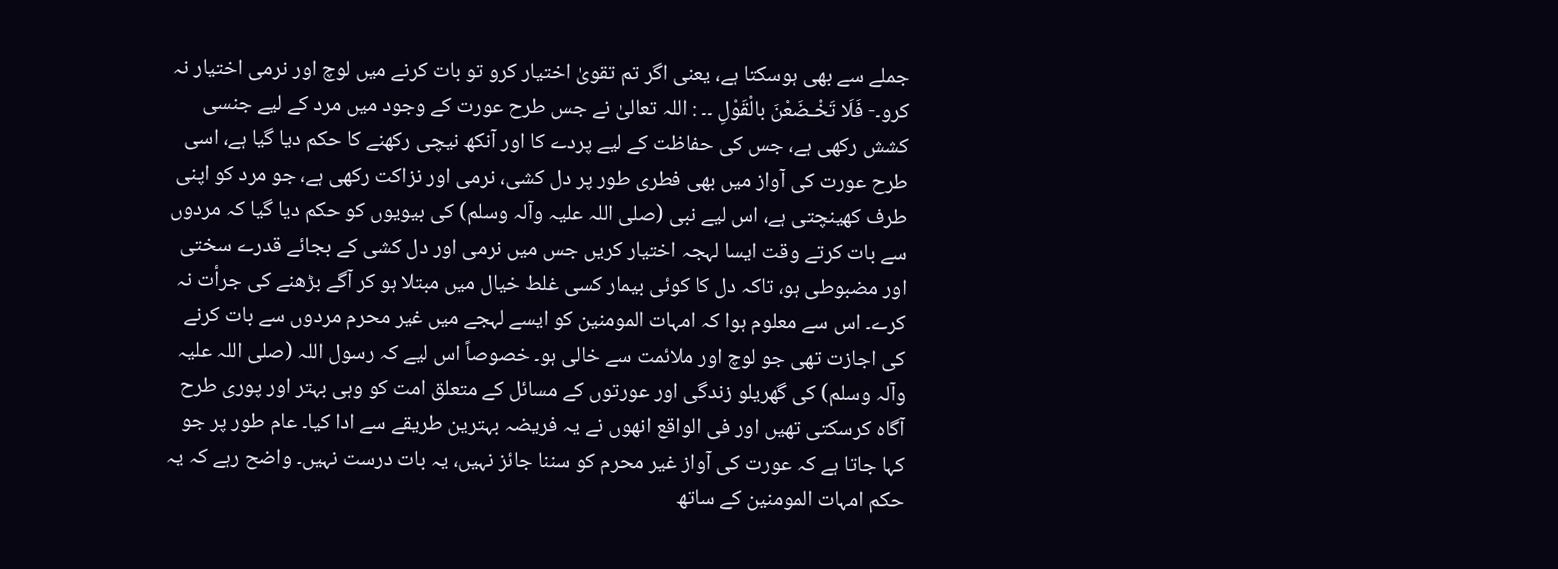جملے سے بھی ہوسکتا ہے، یعنی اگر تم تقویٰ اختیار کرو تو بات کرنے میں لوچ اور نرمی اختیار نہ کرو۔- فَلَا تَخْـضَعْنَ بالْقَوْلِ ۔۔ : اللہ تعالیٰ نے جس طرح عورت کے وجود میں مرد کے لیے جنسی کشش رکھی ہے، جس کی حفاظت کے لیے پردے کا اور آنکھ نیچی رکھنے کا حکم دیا گیا ہے، اسی طرح عورت کی آواز میں بھی فطری طور پر دل کشی، نرمی اور نزاکت رکھی ہے، جو مرد کو اپنی طرف کھینچتی ہے، اس لیے نبی (صلی اللہ علیہ وآلہ وسلم) کی بیویوں کو حکم دیا گیا کہ مردوں سے بات کرتے وقت ایسا لہجہ اختیار کریں جس میں نرمی اور دل کشی کے بجائے قدرے سختی اور مضبوطی ہو، تاکہ دل کا کوئی بیمار کسی غلط خیال میں مبتلا ہو کر آگے بڑھنے کی جرأت نہ کرے۔ اس سے معلوم ہوا کہ امہات المومنین کو ایسے لہجے میں غیر محرم مردوں سے بات کرنے کی اجازت تھی جو لوچ اور ملائمت سے خالی ہو۔ خصوصاً اس لیے کہ رسول اللہ (صلی اللہ علیہ وآلہ وسلم) کی گھریلو زندگی اور عورتوں کے مسائل کے متعلق امت کو وہی بہتر اور پوری طرح آگاہ کرسکتی تھیں اور فی الواقع انھوں نے یہ فریضہ بہترین طریقے سے ادا کیا۔ عام طور پر جو کہا جاتا ہے کہ عورت کی آواز غیر محرم کو سننا جائز نہیں، یہ بات درست نہیں۔ واضح رہے کہ یہ حکم امہات المومنین کے ساتھ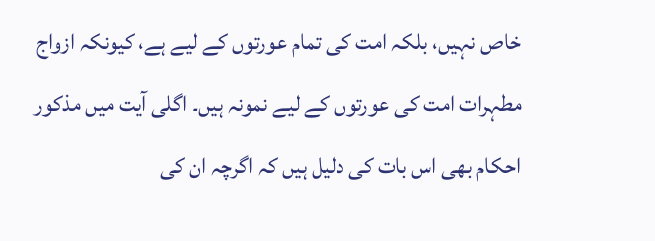خاص نہیں، بلکہ امت کی تمام عورتوں کے لیے ہے، کیونکہ ازواج مطہرات امت کی عورتوں کے لیے نمونہ ہیں۔ اگلی آیت میں مذکور احکام بھی اس بات کی دلیل ہیں کہ اگرچہ ان کی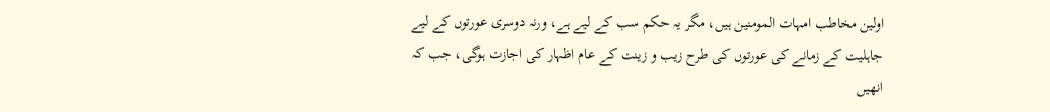اولین مخاطب امہات المومنین ہیں، مگر یہ حکم سب کے لیے ہے، ورنہ دوسری عورتوں کے لیے جاہلیت کے زمانے کی عورتوں کی طرح زیب و زینت کے عام اظہار کی اجازت ہوگی، جب کہ انھیں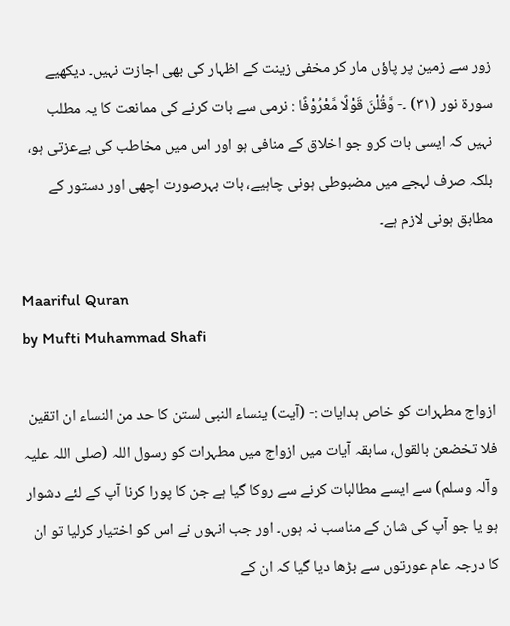زور سے زمین پر پاؤں مار کر مخفی زینت کے اظہار کی بھی اجازت نہیں۔ دیکھیے سورة نور (٣١) ۔- وَّقُلْنَ قَوْلًا مَّعْرُوْفًا : نرمی سے بات کرنے کی ممانعت کا یہ مطلب نہیں کہ ایسی بات کرو جو اخلاق کے منافی ہو اور اس میں مخاطب کی بےعزتی ہو، بلکہ صرف لہجے میں مضبوطی ہونی چاہیے، بات بہرصورت اچھی اور دستور کے مطابق ہونی لازم ہے۔

Maariful Quran
by Mufti Muhammad Shafi

ازواج مطہرات کو خاص ہدایات :- (آیت) ینساء النبی لستن کا حد من النساء ان اتقین فلا تخضعن بالقول، سابقہ آیات میں ازواج میں مطہرات کو رسول اللہ (صلی اللہ علیہ وآلہ وسلم) سے ایسے مطالبات کرنے سے روکا گیا ہے جن کا پورا کرنا آپ کے لئے دشوار ہو یا جو آپ کی شان کے مناسب نہ ہوں۔ اور جب انہوں نے اس کو اختیار کرلیا تو ان کا درجہ عام عورتوں سے بڑھا دیا گیا کہ ان کے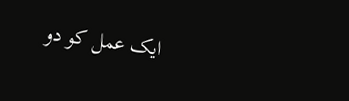ایک عمل کو دو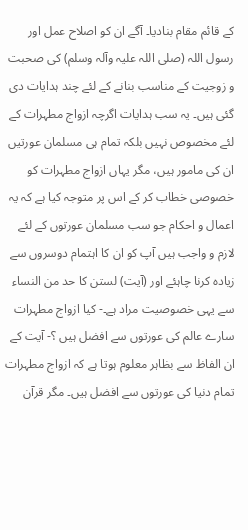کے قائم مقام بنادیا۔ آگے ان کو اصلاح عمل اور رسول اللہ (صلی اللہ علیہ وآلہ وسلم) کی صحبت و زوجیت کے مناسب بنانے کے لئے چند ہدایات دی گئی ہیں۔ یہ سب ہدایات اگرچہ ازواج مطہرات کے لئے مخصوص نہیں بلکہ تمام ہی مسلمان عورتیں ان کی مامور ہیں، مگر یہاں ازواج مطہرات کو خصوصی خطاب کر کے اس پر متوجہ کیا ہے کہ یہ اعمال و احکام جو سب مسلمان عورتوں کے لئے لازم و واجب ہیں آپ کو ان کا اہتمام دوسروں سے زیادہ کرنا چاہئے اور (آیت) لستن کا حد من النساء سے یہی خصوصیت مراد ہے۔- کیا ازواج مطہرات سارے عالم کی عورتوں سے افضل ہیں ؟- آیت کے ان الفاظ سے بظاہر معلوم ہوتا ہے کہ ازواج مطہرات تمام دنیا کی عورتوں سے افضل ہیں۔ مگر قرآن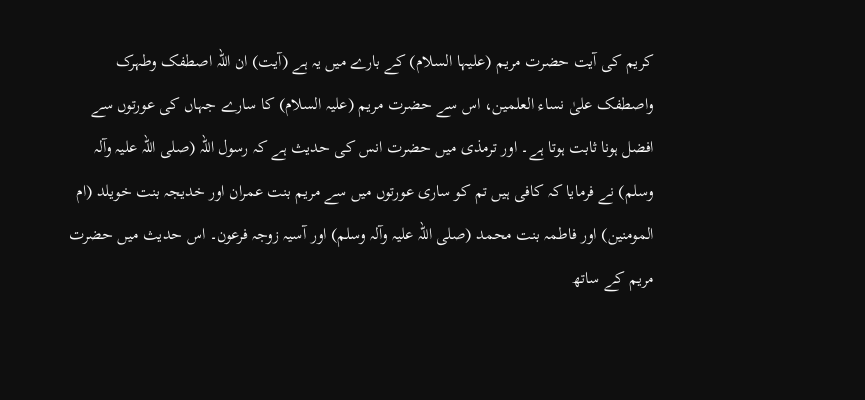کریم کی آیت حضرت مریم (علیہا السلام) کے بارے میں یہ ہے (آیت) ان اللہ اصطفک وطہرک واصطفک علیٰ نساء العلمین، اس سے حضرت مریم (علیہ السلام) کا سارے جہاں کی عورتوں سے افضل ہونا ثابت ہوتا ہے۔ اور ترمذی میں حضرت انس کی حدیث ہے کہ رسول اللہ (صلی اللہ علیہ وآلہ وسلم) نے فرمایا کہ کافی ہیں تم کو ساری عورتوں میں سے مریم بنت عمران اور خدیجہ بنت خویلد (ام المومنین) اور فاطمہ بنت محمد (صلی اللہ علیہ وآلہ وسلم) اور آسیہ زوجہ فرعون۔ اس حدیث میں حضرت مریم کے ساتھ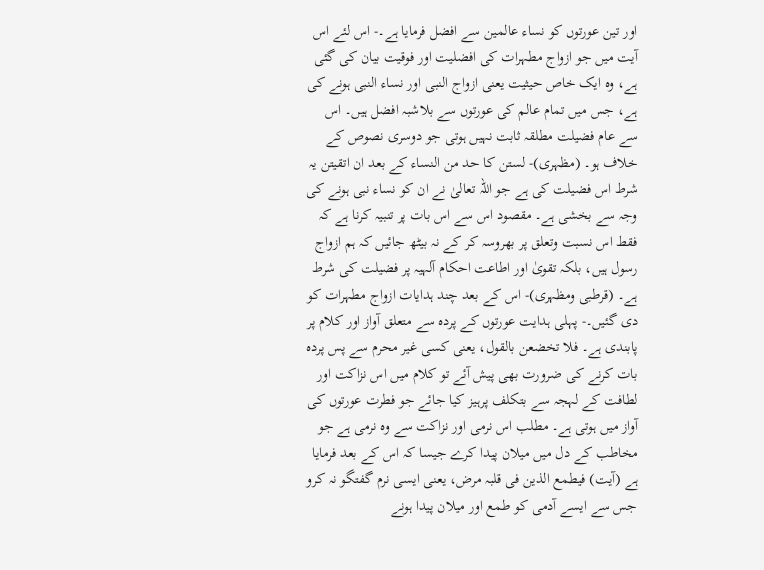اور تین عورتوں کو نساء عالمین سے افضل فرمایا ہے۔- اس لئے اس آیت میں جو ازواج مطہرات کی افضلیت اور فوقیت بیان کی گئی ہے، وہ ایک خاص حیثیت یعنی ازواج النبی اور نساء النبی ہونے کی ہے، جس میں تمام عالم کی عورتوں سے بلاشبہ افضل ہیں۔ اس سے عام فضیلت مطلقہ ثابت نہیں ہوتی جو دوسری نصوص کے خلاف ہو۔ (مظہری)- لستن کا حد من النساء کے بعد ان اتقیتن یہ شرط اس فضیلت کی ہے جو اللہ تعالیٰ نے ان کو نساء نبی ہونے کی وجہ سے بخشی ہے۔ مقصود اس سے اس بات پر تنبیہ کرنا ہے کہ فقط اس نسبت وتعلق پر بھروسہ کر کے نہ بیٹھ جائیں کہ ہم ازواج رسول ہیں، بلکہ تقویٰ اور اطاعت احکام آلہیہ پر فضیلت کی شرط ہے۔ (قرطبی ومظہری)- اس کے بعد چند ہدایات ازواج مطہرات کو دی گئیں۔- پہلی ہدایت عورتوں کے پردہ سے متعلق آواز اور کلام پر پابندی ہے۔ فلا تخضعن بالقول، یعنی کسی غیر محرم سے پس پردہ بات کرنے کی ضرورت بھی پیش آئے تو کلام میں اس نزاکت اور لطافت کے لہجہ سے بتکلف پرہیز کیا جائے جو فطرت عورتوں کی آواز میں ہوتی ہے۔ مطلب اس نرمی اور نزاکت سے وہ نرمی ہے جو مخاطب کے دل میں میلان پیدا کرے جیسا کہ اس کے بعد فرمایا ہے (آیت) فیطمع الذین فی قلبہ مرض، یعنی ایسی نرم گفتگو نہ کرو جس سے ایسے آدمی کو طمع اور میلان پیدا ہونے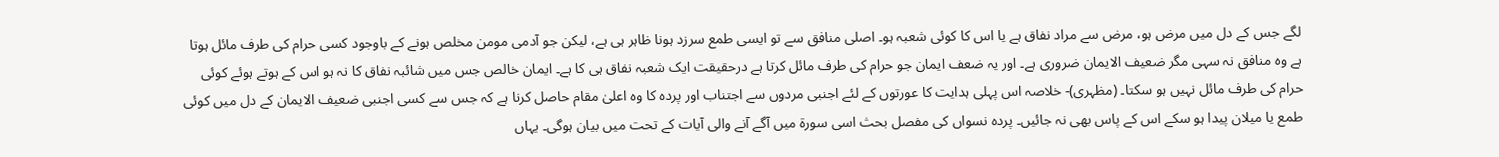لگے جس کے دل میں مرض ہو، مرض سے مراد نفاق ہے یا اس کا کوئی شعبہ ہو۔ اصلی منافق سے تو ایسی طمع سرزد ہونا ظاہر ہی ہے، لیکن جو آدمی مومن مخلص ہونے کے باوجود کسی حرام کی طرف مائل ہوتا ہے وہ منافق نہ سہی مگر ضعیف الایمان ضروری ہے۔ اور یہ ضعف ایمان جو حرام کی طرف مائل کرتا ہے درحقیقت ایک شعبہ نفاق ہی کا ہے۔ ایمان خالص جس میں شائبہ نفاق کا نہ ہو اس کے ہوتے ہوئے کوئی حرام کی طرف مائل نہیں ہو سکتا۔ (مظہری)- خلاصہ اس پہلی ہدایت کا عورتوں کے لئے اجنبی مردوں سے اجتناب اور پردہ کا وہ اعلیٰ مقام حاصل کرنا ہے کہ جس سے کسی اجنبی ضعیف الایمان کے دل میں کوئی طمع یا میلان پیدا ہو سکے اس کے پاس بھی نہ جائیں۔ پردہ نسواں کی مفصل بحث اسی سورة میں آگے آنے والی آیات کے تحت میں بیان ہوگی۔ یہاں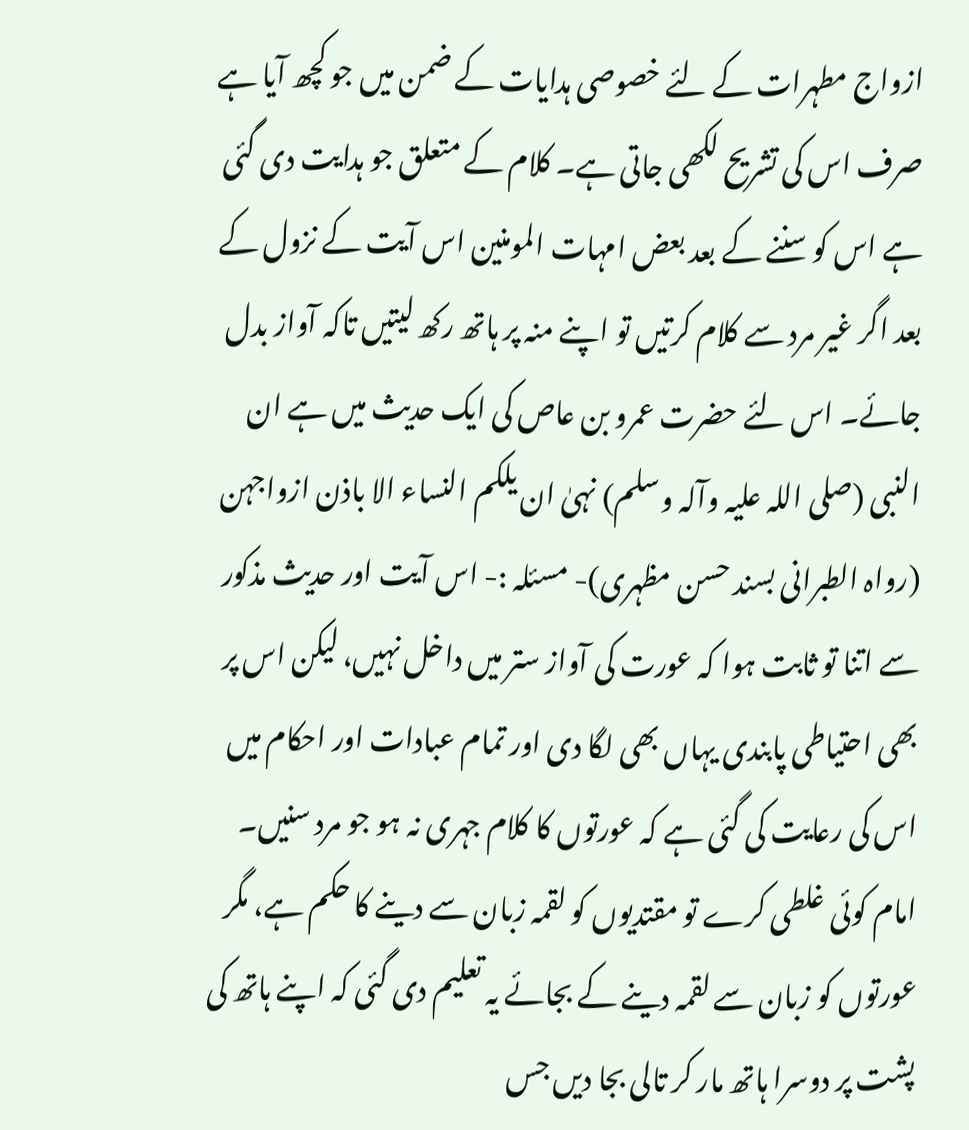ازواج مطہرات کے لئے خصوصی ہدایات کے ضمن میں جو کچھ آیا ہے صرف اس کی تشریح لکھی جاتی ہے۔ کلام کے متعلق جو ہدایت دی گئی ہے اس کو سننے کے بعد بعض امہات المومنین اس آیت کے نزول کے بعد اگر غیر مرد سے کلام کرتیں تو اپنے منہ پر ہاتھ رکھ لیتیں تاکہ آواز بدل جائے۔ اس لئے حضرت عمرو بن عاص کی ایک حدیث میں ہے ان النبی (صلی اللہ علیہ وآلہ وسلم) نہیٰ ان یلکم النساء الا باذن ازواجہن (رواہ الطبرانی بسند حسن مظہری)- مسئلہ :- اس آیت اور حدیث مذکور سے اتنا تو ثابت ہوا کہ عورت کی آواز ستر میں داخل نہیں، لیکن اس پر بھی احتیاطی پابندی یہاں بھی لگا دی اور تمام عبادات اور احکام میں اس کی رعایت کی گئی ہے کہ عورتوں کا کلام جہری نہ ہو جو مرد سنیں۔ امام کوئی غلطی کرے تو مقتدیوں کو لقمہ زبان سے دینے کا حکم ہے، مگر عورتوں کو زبان سے لقمہ دینے کے بجائے یہ تعلیم دی گئی کہ اپنے ہاتھ کی پشت پر دوسرا ہاتھ مار کر تالی بجا دیں جس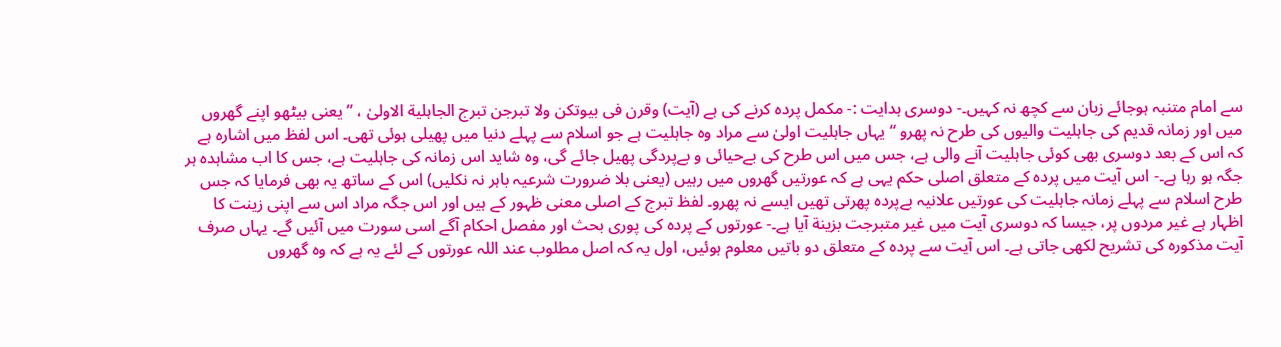سے امام متنبہ ہوجائے زبان سے کچھ نہ کہیں۔- دوسری ہدایت :- مکمل پردہ کرنے کی ہے (آیت) وقرن فی بیوتکن ولا تبرجن تبرج الجاہلیة الاولیٰ ، ” یعنی بیٹھو اپنے گھروں میں اور زمانہ قدیم کی جاہلیت والیوں کی طرح نہ پھرو “ یہاں جاہلیت اولیٰ سے مراد وہ جاہلیت ہے جو اسلام سے پہلے دنیا میں پھیلی ہوئی تھی۔ اس لفظ میں اشارہ ہے کہ اس کے بعد دوسری بھی کوئی جاہلیت آنے والی ہے، جس میں اس طرح کی بےحیائی و بےپردگی پھیل جائے گی، وہ شاید اس زمانہ کی جاہلیت ہے، جس کا اب مشاہدہ ہر جگہ ہو رہا ہے۔- اس آیت میں پردہ کے متعلق اصلی حکم یہی ہے کہ عورتیں گھروں میں رہیں (یعنی بلا ضرورت شرعیہ باہر نہ نکلیں) اس کے ساتھ یہ بھی فرمایا کہ جس طرح اسلام سے پہلے زمانہ جاہلیت کی عورتیں علانیہ بےپردہ پھرتی تھیں ایسے نہ پھرو۔ لفظ تبرج کے اصلی معنی ظہور کے ہیں اور اس جگہ مراد اس سے اپنی زینت کا اظہار ہے غیر مردوں پر، جیسا کہ دوسری آیت میں غیر متبرجت بزینة آیا ہے۔- عورتوں کے پردہ کی پوری بحث اور مفصل احکام آگے اسی سورت میں آئیں گے۔ یہاں صرف آیت مذکورہ کی تشریح لکھی جاتی ہے۔ اس آیت سے پردہ کے متعلق دو باتیں معلوم ہوئیں، اول یہ کہ اصل مطلوب عند اللہ عورتوں کے لئے یہ ہے کہ وہ گھروں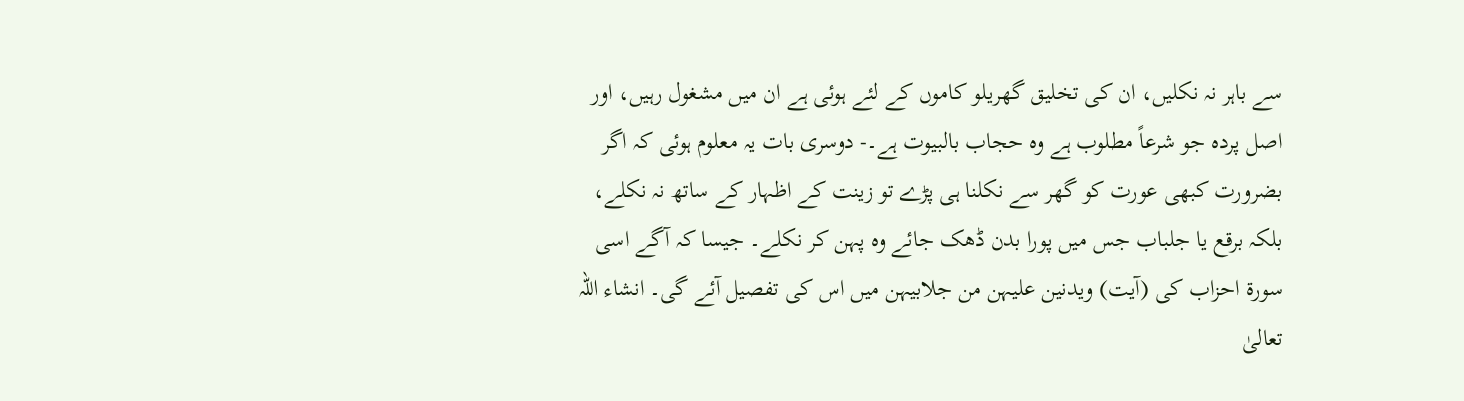سے باہر نہ نکلیں، ان کی تخلیق گھریلو کاموں کے لئے ہوئی ہے ان میں مشغول رہیں، اور اصل پردہ جو شرعاً مطلوب ہے وہ حجاب بالبیوت ہے۔- دوسری بات یہ معلوم ہوئی کہ اگر بضرورت کبھی عورت کو گھر سے نکلنا ہی پڑے تو زینت کے اظہار کے ساتھ نہ نکلے، بلکہ برقع یا جلباب جس میں پورا بدن ڈھک جائے وہ پہن کر نکلے۔ جیسا کہ آگے اسی سورة احزاب کی (آیت) ویدنین علیہن من جلابیہن میں اس کی تفصیل آئے گی۔ انشاء اللہ تعالیٰ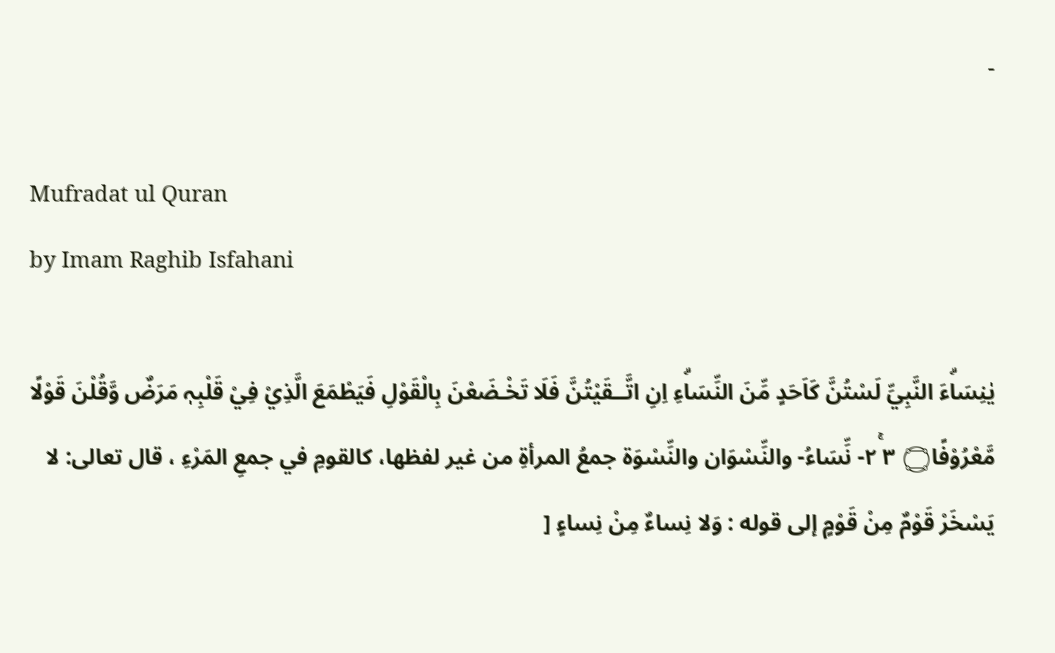۔

Mufradat ul Quran
by Imam Raghib Isfahani

يٰنِسَاۗءَ النَّبِيِّ لَسْتُنَّ كَاَحَدٍ مِّنَ النِّسَاۗءِ اِنِ اتَّــقَيْتُنَّ فَلَا تَخْـضَعْنَ بِالْقَوْلِ فَيَطْمَعَ الَّذِيْ فِيْ قَلْبِہٖ مَرَضٌ وَّقُلْنَ قَوْلًا مَّعْرُوْفًا۝ ٣ ٢ۚ- نِّسَاءُ- والنِّسْوَان والنِّسْوَة جمعُ المرأةِ من غير لفظها، کالقومِ في جمعِ المَرْءِ ، قال تعالی: لا يَسْخَرْ قَوْمٌ مِنْ قَوْمٍ إلى قوله : وَلا نِساءٌ مِنْ نِساءٍ [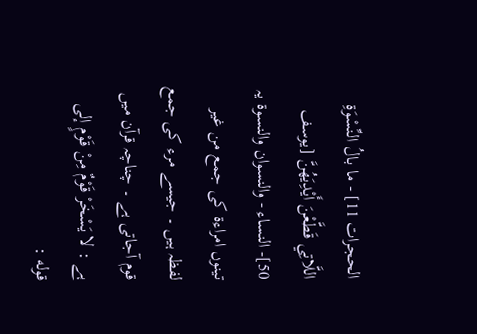الحجرات 11] - ما بالُ النِّسْوَةِ اللَّاتِي قَطَّعْنَ أَيْدِيَهُنَّ [يوسف 50]- النساء - والنسوان والنسوۃ یہ تینوں امراءۃ کی جمع من غیر لفظہ ہیں ۔ جیسے مرء کی جمع قوم آجاتی ہے ۔ چناچہ قرآن میں ہے : لا يَسْخَرْ قَوْمٌ مِنْ قَوْمٍ إلى قوله :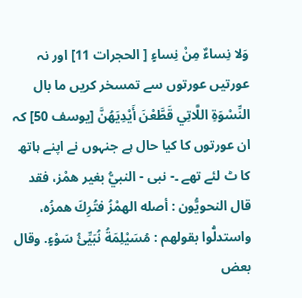وَلا نِساءٌ مِنْ نِساءٍ [ الحجرات 11] اور نہ عورتیں عورتوں سے تمسخر کریں ما بال النِّسْوَةِ اللَّاتِي قَطَّعْنَ أَيْدِيَهُنَّ [يوسف 50] کہ ان عورتوں کا کیا حال ہے جنہوں نے اپنے ہاتھ کا ٹ لئے تھے ۔- نبی - النبيُّ بغیر همْز، فقد قال النحويُّون : أصله الهمْزُ فتُرِكَ همزُه، واستدلُّوا بقولهم : مُسَيْلِمَةُ نُبَيِّئُ سَوْءٍ. وقال بعض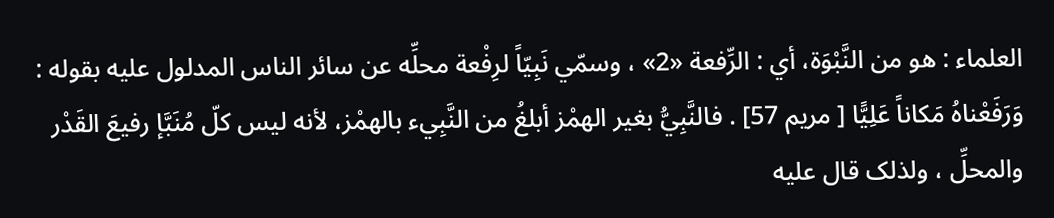العلماء : هو من النَّبْوَة، أي : الرِّفعة «2» ، وسمّي نَبِيّاً لرِفْعة محلِّه عن سائر الناس المدلول عليه بقوله : وَرَفَعْناهُ مَکاناً عَلِيًّا [ مریم 57] . فالنَّبِيُّ بغیر الهمْز أبلغُ من النَّبِيء بالهمْز، لأنه ليس كلّ مُنَبَّإ رفیعَ القَدْر والمحلِّ ، ولذلک قال عليه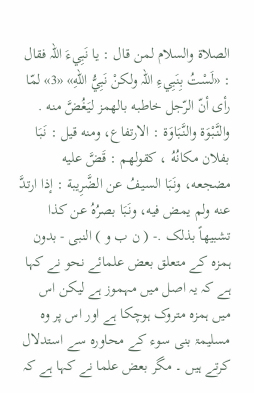الصلاة والسلام لمن قال : يا نَبِيءَ اللہ فقال : «لَسْتُ بِنَبِيءِ اللہ ولكنْ نَبِيُّ اللهِ» «3» لمّا رأى أنّ الرّجل خاطبه بالهمز ليَغُضَّ منه . والنَّبْوَة والنَّبَاوَة : الارتفاع، ومنه قيل : نَبَا بفلان مکانُهُ ، کقولهم : قَضَّ عليه مضجعه، ونَبَا السیفُ عن الضَّرِيبة : إذا ارتدَّ عنه ولم يمض فيه، ونَبَا بصرُهُ عن کذا تشبيهاً بذلک .- ( ن ب و ) النبی - بدون ہمزہ کے متعلق بعض علمائے نحو نے کہا ہے کہ یہ اصل میں مہموز ہے لیکن اس میں ہمزہ متروک ہوچکا ہے اور اس پر وہ مسلیمۃ بنی سوء کے محاورہ سے استدلال کرتے ہیں ۔ مگر بعض علما نے کہا ہے کہ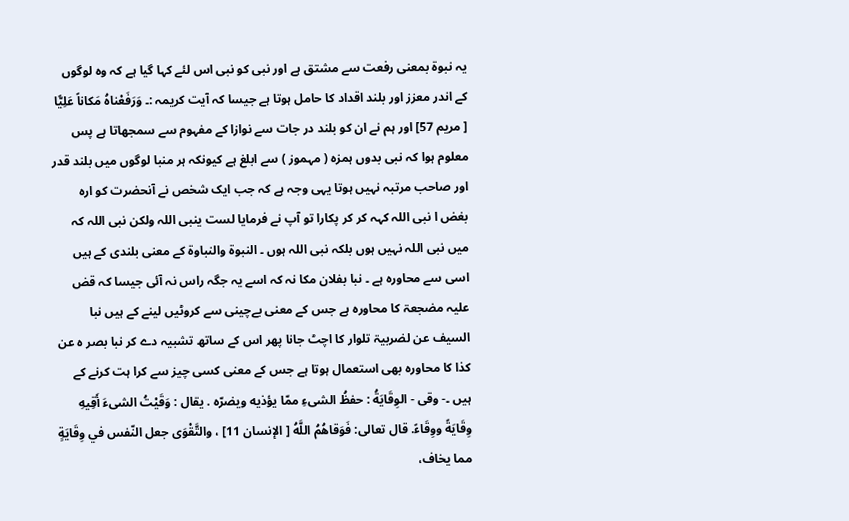یہ نبوۃ بمعنی رفعت سے مشتق ہے اور نبی کو نبی اس لئے کہا گیا ہے کہ وہ لوگوں کے اندر معزز اور بلند اقداد کا حامل ہوتا ہے جیسا کہ آیت کریمہ :۔ وَرَفَعْناهُ مَکاناً عَلِيًّا [ مریم 57] اور ہم نے ان کو بلند در جات سے نوازا کے مفہوم سے سمجھاتا ہے پس معلوم ہوا کہ نبی بدوں ہمزہ ( مہموز ) سے ابلغ ہے کیونکہ ہر منبا لوگوں میں بلند قدر اور صاحب مرتبہ نہیں ہوتا یہی وجہ ہے کہ جب ایک شخص نے آنحضرت کو ارہ بغض ا نبی اللہ کہہ کر کر پکارا تو آپ نے فرمایا لست ینبی اللہ ولکن نبی اللہ کہ میں نبی اللہ نہیں ہوں بلکہ نبی اللہ ہوں ۔ النبوۃ والنباوۃ کے معنی بلندی کے ہیں اسی سے محاورہ ہے ۔ نبا بفلان مکا نہ کہ اسے یہ جگہ راس نہ آئی جیسا کہ قض علیہ مضجعۃ کا محاورہ ہے جس کے معنی بےچینی سے کروٹیں لینے کے ہیں نبا السیف عن لضربیۃ تلوار کا اچٹ جانا پھر اس کے ساتھ تشبیہ دے کر نبا بصر ہ عن کذا کا محاورہ بھی استعمال ہوتا ہے جس کے معنی کسی چیز سے کرا ہت کرنے کے ہیں ۔- وقی - الوِقَايَةُ : حفظُ الشیءِ ممّا يؤذيه ويضرّه . يقال : وَقَيْتُ الشیءَ أَقِيهِ وِقَايَةً ووِقَاءً. قال تعالی: فَوَقاهُمُ اللَّهُ [ الإنسان 11] ، والتَّقْوَى جعل النّفس في وِقَايَةٍ مما يخاف،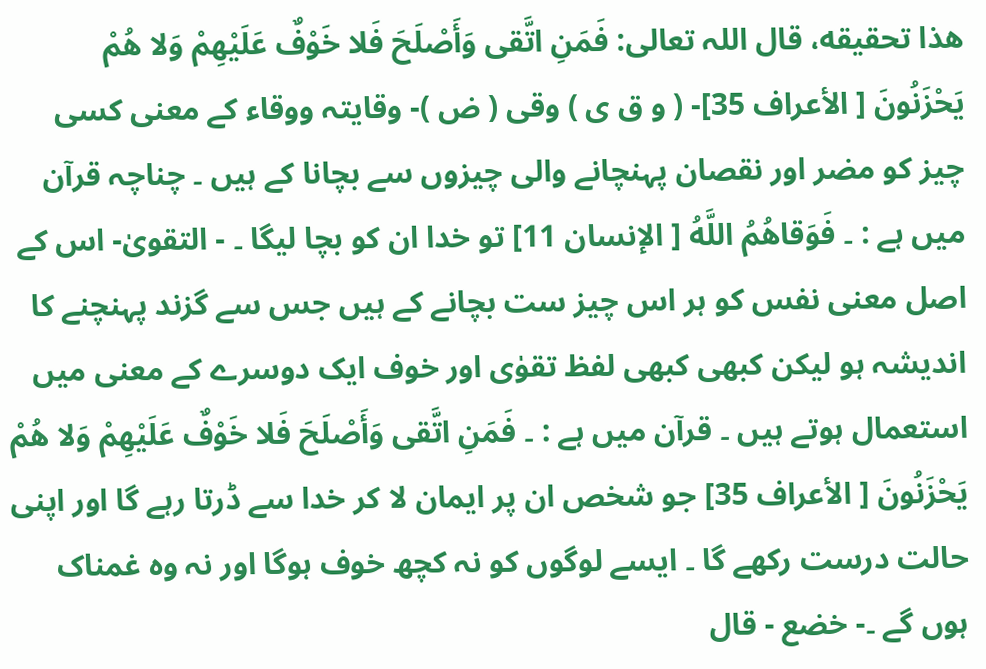هذا تحقیقه، قال اللہ تعالی: فَمَنِ اتَّقى وَأَصْلَحَ فَلا خَوْفٌ عَلَيْهِمْ وَلا هُمْ يَحْزَنُونَ [ الأعراف 35]- ( و ق ی ) وقی ( ض )- وقایتہ ووقاء کے معنی کسی چیز کو مضر اور نقصان پہنچانے والی چیزوں سے بچانا کے ہیں ۔ چناچہ قرآن میں ہے : ۔ فَوَقاهُمُ اللَّهُ [ الإنسان 11] تو خدا ان کو بچا لیگا ۔ - التقویٰ- اس کے اصل معنی نفس کو ہر اس چیز ست بچانے کے ہیں جس سے گزند پہنچنے کا اندیشہ ہو لیکن کبھی کبھی لفظ تقوٰی اور خوف ایک دوسرے کے معنی میں استعمال ہوتے ہیں ۔ قرآن میں ہے : ۔ فَمَنِ اتَّقى وَأَصْلَحَ فَلا خَوْفٌ عَلَيْهِمْ وَلا هُمْ يَحْزَنُونَ [ الأعراف 35] جو شخص ان پر ایمان لا کر خدا سے ڈرتا رہے گا اور اپنی حالت درست رکھے گا ۔ ایسے لوگوں کو نہ کچھ خوف ہوگا اور نہ وہ غمناک ہوں گے ۔- خضع - قال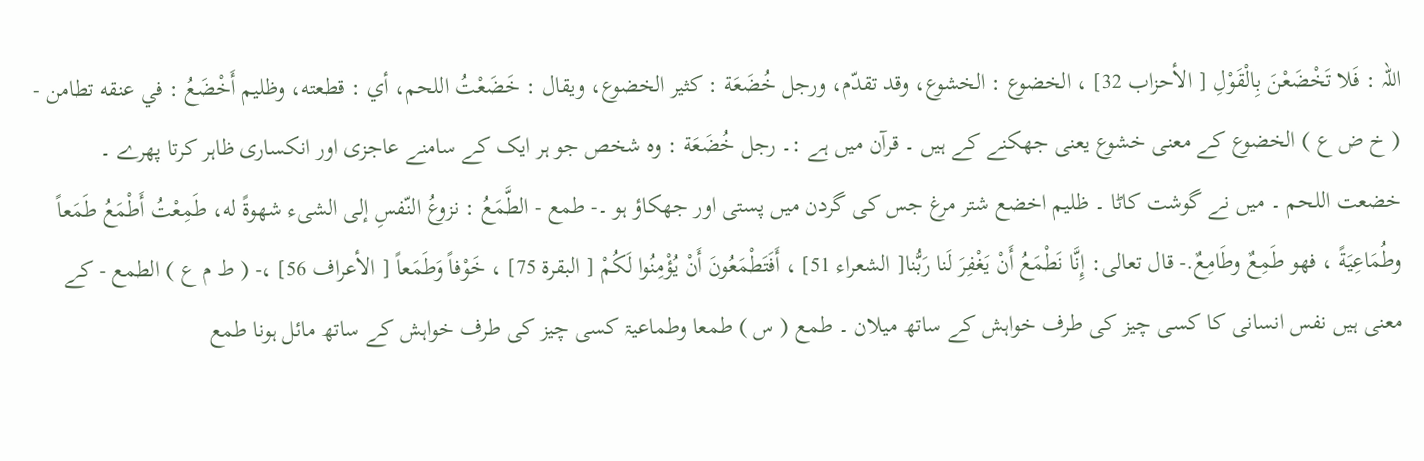اللہ : فَلا تَخْضَعْنَ بِالْقَوْلِ [ الأحزاب 32] ، الخضوع : الخشوع، وقد تقدّم، ورجل خُضَعَة : كثير الخضوع، ويقال : خَضَعْتُ اللحم، أي : قطعته، وظلیم أَخْضَعُ : في عنقه تطامن - ( خ ض ع ) الخضوع کے معنی خشوع یعنی جھکنے کے ہیں ۔ قرآن میں ہے :۔ رجل خُضَعَة : وہ شخص جو ہر ایک کے سامنے عاجزی اور انکساری ظاہر کرتا پھرے ۔ خضعت اللحم ۔ میں نے گوشت کاٹا ۔ ظلیم اخضع شتر مرغ جس کی گردن میں پستی اور جھکاؤ ہو ۔- طمع - الطَّمَعُ : نزوعُ النّفسِ إلى الشیء شهوةً له، طَمِعْتُ أَطْمَعُ طَمَعاً وطُمَاعِيَةً ، فهو طَمِعٌ وطَامِعٌ.- قال تعالی: إِنَّا نَطْمَعُ أَنْ يَغْفِرَ لَنا رَبُّنا[ الشعراء 51] ، أَفَتَطْمَعُونَ أَنْ يُؤْمِنُوا لَكُمْ [ البقرة 75] ، خَوْفاً وَطَمَعاً [ الأعراف 56] ،- ( ط م ع ) الطمع - کے معنی ہیں نفس انسانی کا کسی چیز کی طرف خواہش کے ساتھ میلان ۔ طمع ( س ) طمعا وطماعیۃ کسی چیز کی طرف خواہش کے ساتھ مائل ہونا طمع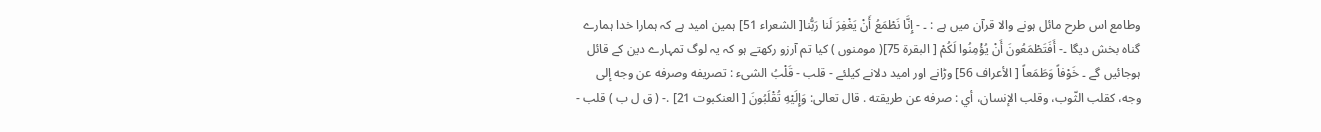وطامع اس طرح مائل ہونے والا قرآن میں ہے : ۔ - إِنَّا نَطْمَعُ أَنْ يَغْفِرَ لَنا رَبُّنا[ الشعراء 51] ہمین امید ہے کہ ہمارا خدا ہمارے گناہ بخش دیگا ۔- أَفَتَطْمَعُونَ أَنْ يُؤْمِنُوا لَكُمْ [ البقرة 75]( مومنوں ) کیا تم آرزو رکھتے ہو کہ یہ لوگ تمہارے دین کے قائل ہوجائیں گے ۔ خَوْفاً وَطَمَعاً [ الأعراف 56] وڑانے اور امید دلانے کیلئے - قلب - قَلْبُ الشیء : تصریفه وصرفه عن وجه إلى وجه، کقلب الثّوب، وقلب الإنسان، أي : صرفه عن طریقته . قال تعالی: وَإِلَيْهِ تُقْلَبُونَ [ العنکبوت 21] .- ( ق ل ب ) قلب -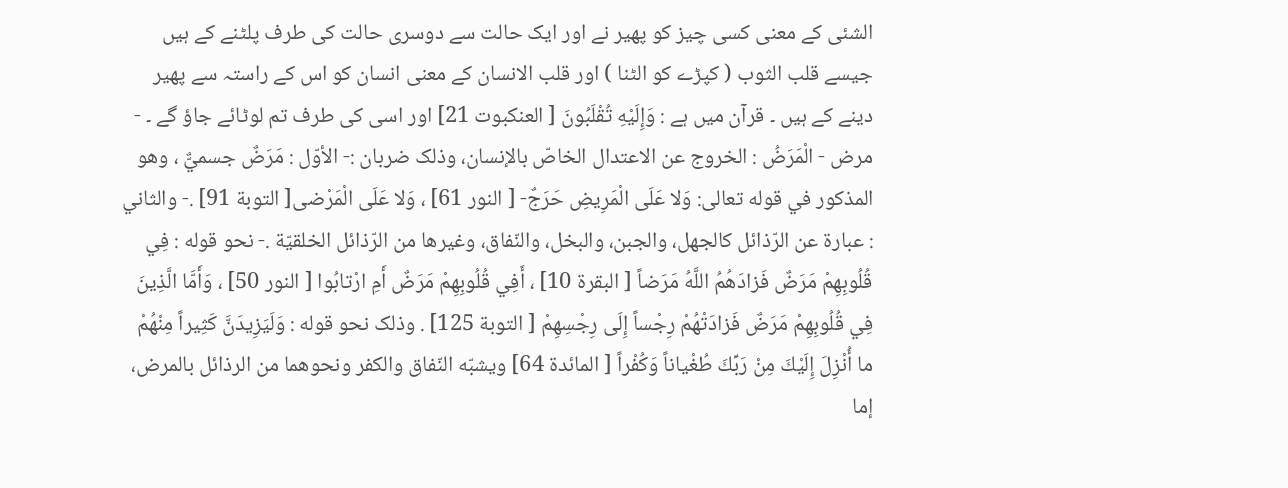الشئی کے معنی کسی چیز کو پھیر نے اور ایک حالت سے دوسری حالت کی طرف پلٹنے کے ہیں جیسے قلب الثوب ( کپڑے کو الٹنا ) اور قلب الانسان کے معنی انسان کو اس کے راستہ سے پھیر دینے کے ہیں ۔ قرآن میں ہے : وَإِلَيْهِ تُقْلَبُونَ [ العنکبوت 21] اور اسی کی طرف تم لوٹائے جاؤ گے ۔ - مرض - الْمَرَضُ : الخروج عن الاعتدال الخاصّ بالإنسان، وذلک ضربان :- الأوّل : مَرَضٌ جسميٌّ ، وهو المذکور في قوله تعالی: وَلا عَلَى الْمَرِيضِ حَرَجٌ- [ النور 61] ، وَلا عَلَى الْمَرْضى[ التوبة 91] .- والثاني : عبارة عن الرّذائل کالجهل، والجبن، والبخل، والنّفاق، وغیرها من الرّذائل الخلقيّة .- نحو قوله : فِي قُلُوبِهِمْ مَرَضٌ فَزادَهُمُ اللَّهُ مَرَضاً [ البقرة 10] ، أَفِي قُلُوبِهِمْ مَرَضٌ أَمِ ارْتابُوا [ النور 50] ، وَأَمَّا الَّذِينَ فِي قُلُوبِهِمْ مَرَضٌ فَزادَتْهُمْ رِجْساً إِلَى رِجْسِهِمْ [ التوبة 125] . وذلک نحو قوله : وَلَيَزِيدَنَّ كَثِيراً مِنْهُمْ ما أُنْزِلَ إِلَيْكَ مِنْ رَبِّكَ طُغْياناً وَكُفْراً [ المائدة 64] ويشبّه النّفاق والکفر ونحوهما من الرذائل بالمرض، إما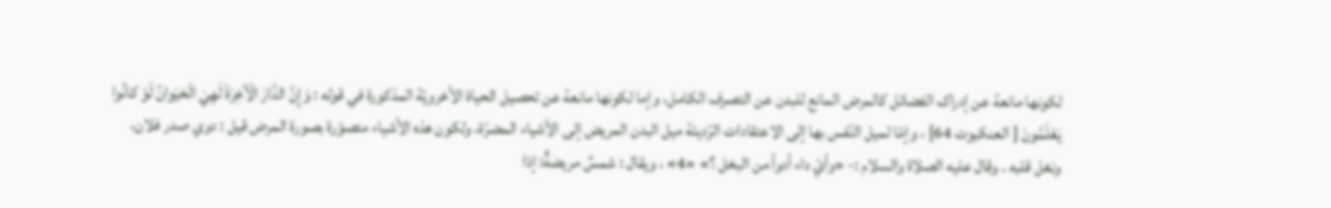لکونها مانعة عن إدراک الفضائل کالمرض المانع للبدن عن التصرف الکامل، وإما لکونها مانعة عن تحصیل الحیاة الأخرويّة المذکورة في قوله : وَإِنَّ الدَّارَ الْآخِرَةَ لَهِيَ الْحَيَوانُ لَوْ كانُوا يَعْلَمُونَ [ العنکبوت 64] ، وإمّا لمیل النّفس بها إلى الاعتقادات الرّديئة ميل البدن المریض إلى الأشياء المضرّة، ولکون هذه الأشياء متصوّرة بصورة المرض قيل : دوي صدر فلان، ونغل قلبه . وقال عليه الصلاة والسلام :- «وأيّ داء أدوأ من البخل ؟» «4» ، ويقال : شمسٌ مریضةٌ: إذا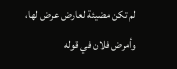لم تکن مضيئة لعارض عرض لها، وأمرض فلان في قوله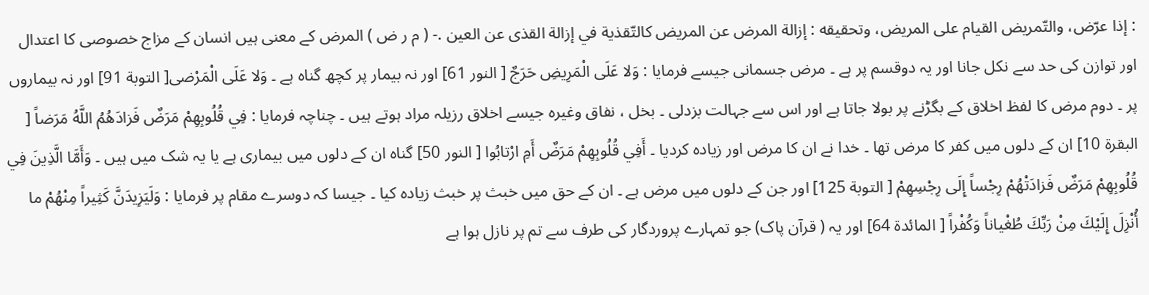: إذا عرّض، والتّمریض القیام علی المریض، وتحقیقه : إزالة المرض عن المریض کالتّقذية في إزالة القذی عن العین .- ( م ر ض ) المرض کے معنی ہیں انسان کے مزاج خصوصی کا اعتدال اور توازن کی حد سے نکل جانا اور یہ دوقسم پر ہے ۔ مرض جسمانی جیسے فرمایا : وَلا عَلَى الْمَرِيضِ حَرَجٌ [ النور 61] اور نہ بیمار پر کچھ گناہ ہے ۔ وَلا عَلَى الْمَرْضى[ التوبة 91] اور نہ بیماروں پر ۔ دوم مرض کا لفظ اخلاق کے بگڑنے پر بولا جاتا ہے اور اس سے جہالت بزدلی ۔ بخل ، نفاق وغیرہ جیسے اخلاق رزیلہ مراد ہوتے ہیں ۔ چناچہ فرمایا : فِي قُلُوبِهِمْ مَرَضٌ فَزادَهُمُ اللَّهُ مَرَضاً [ البقرة 10] ان کے دلوں میں کفر کا مرض تھا ۔ خدا نے ان کا مرض اور زیادہ کردیا ۔ أَفِي قُلُوبِهِمْ مَرَضٌ أَمِ ارْتابُوا [ النور 50] گناہ ان کے دلوں میں بیماری ہے یا یہ شک میں ہیں ۔ وَأَمَّا الَّذِينَ فِي قُلُوبِهِمْ مَرَضٌ فَزادَتْهُمْ رِجْساً إِلَى رِجْسِهِمْ [ التوبة 125] اور جن کے دلوں میں مرض ہے ۔ ان کے حق میں خبث پر خبث زیادہ کیا ۔ جیسا کہ دوسرے مقام پر فرمایا : وَلَيَزِيدَنَّ كَثِيراً مِنْهُمْ ما أُنْزِلَ إِلَيْكَ مِنْ رَبِّكَ طُغْياناً وَكُفْراً [ المائدة 64] اور یہ ( قرآن پاک) جو تمہارے پروردگار کی طرف سے تم پر نازل ہوا ہے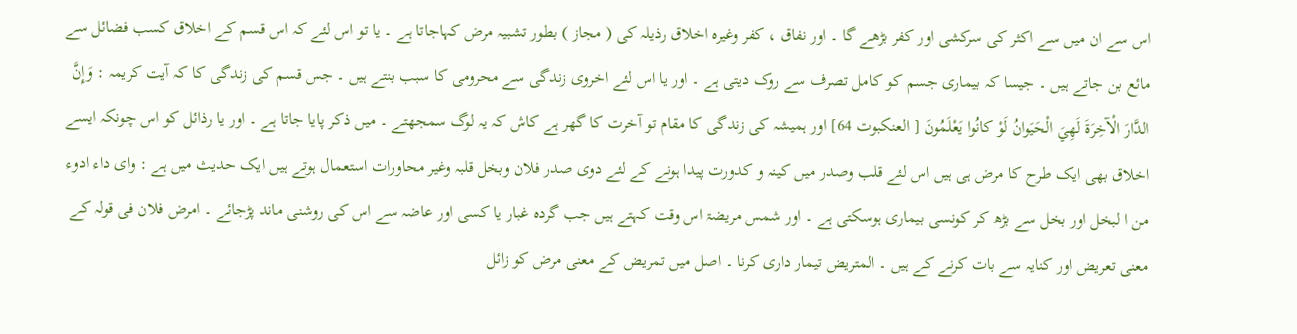اس سے ان میں سے اکثر کی سرکشی اور کفر بڑھے گا ۔ اور نفاق ، کفر وغیرہ اخلاق رذیلہ کی ( مجاز ) بطور تشبیہ مرض کہاجاتا ہے ۔ یا تو اس لئے کہ اس قسم کے اخلاق کسب فضائل سے مائع بن جاتے ہیں ۔ جیسا کہ بیماری جسم کو کامل تصرف سے روک دیتی ہے ۔ اور یا اس لئے اخروی زندگی سے محرومی کا سبب بنتے ہیں ۔ جس قسم کی زندگی کا کہ آیت کریمہ : وَإِنَّ الدَّارَ الْآخِرَةَ لَهِيَ الْحَيَوانُ لَوْ كانُوا يَعْلَمُونَ [ العنکبوت 64] اور ہمیشہ کی زندگی کا مقام تو آخرت کا گھر ہے کاش کہ یہ لوگ سمجھتے ۔ میں ذکر پایا جاتا ہے ۔ اور یا رذائل کو اس چونکہ ایسے اخلاق بھی ایک طرح کا مرض ہی ہیں اس لئے قلب وصدر میں کینہ و کدورت پیدا ہونے کے لئے دوی صدر فلان وبخل قلبہ وغیر محاورات استعمال ہوتے ہیں ایک حدیث میں ہے : وای داء ادوء من ا لبخل اور بخل سے بڑھ کر کونسی بیماری ہوسکتی ہے ۔ اور شمس مریضۃ اس وقت کہتے ہیں جب گردہ غبار یا کسی اور عاضہ سے اس کی روشنی ماند پڑجائے ۔ امرض فلان فی قولہ کے معنی تعریض اور کنایہ سے بات کرنے کے ہیں ۔ المتریض تیمار داری کرنا ۔ اصل میں تمریض کے معنی مرض کو زائل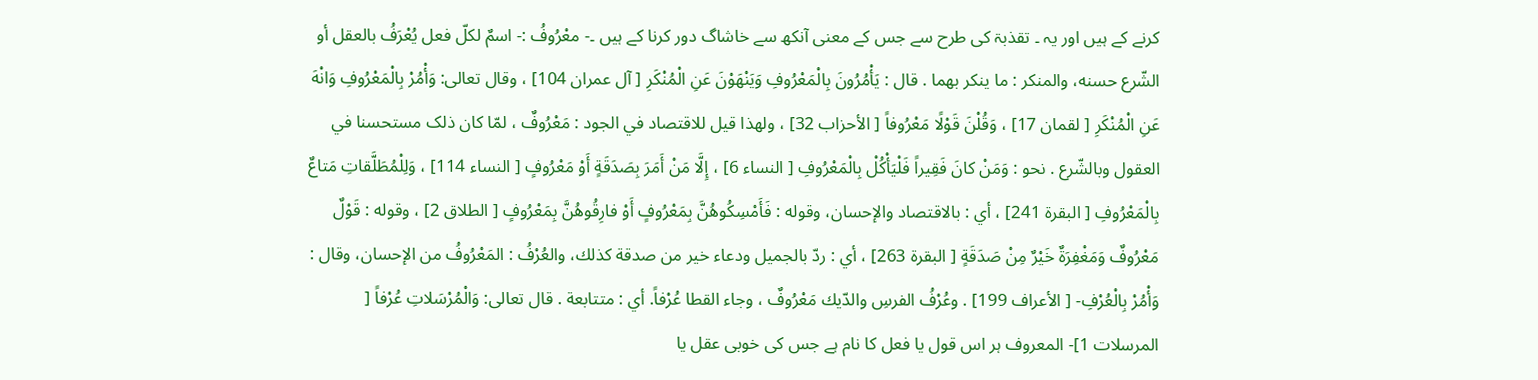کرنے کے ہیں اور یہ ۔ تقذبۃ کی طرح سے جس کے معنی آنکھ سے خاشاگ دور کرنا کے ہیں ۔- معْرُوفُ :- اسمٌ لكلّ فعل يُعْرَفُ بالعقل أو الشّرع حسنه، والمنکر : ما ينكر بهما . قال : يَأْمُرُونَ بِالْمَعْرُوفِ وَيَنْهَوْنَ عَنِ الْمُنْكَرِ [ آل عمران 104] ، وقال تعالی: وَأْمُرْ بِالْمَعْرُوفِ وَانْهَ عَنِ الْمُنْكَرِ [ لقمان 17] ، وَقُلْنَ قَوْلًا مَعْرُوفاً [ الأحزاب 32] ، ولهذا قيل للاقتصاد في الجود : مَعْرُوفٌ ، لمّا کان ذلک مستحسنا في العقول وبالشّرع . نحو : وَمَنْ كانَ فَقِيراً فَلْيَأْكُلْ بِالْمَعْرُوفِ [ النساء 6] ، إِلَّا مَنْ أَمَرَ بِصَدَقَةٍ أَوْ مَعْرُوفٍ [ النساء 114] ، وَلِلْمُطَلَّقاتِ مَتاعٌ بِالْمَعْرُوفِ [ البقرة 241] ، أي : بالاقتصاد والإحسان، وقوله : فَأَمْسِكُوهُنَّ بِمَعْرُوفٍ أَوْ فارِقُوهُنَّ بِمَعْرُوفٍ [ الطلاق 2] ، وقوله : قَوْلٌ مَعْرُوفٌ وَمَغْفِرَةٌ خَيْرٌ مِنْ صَدَقَةٍ [ البقرة 263] ، أي : ردّ بالجمیل ودعاء خير من صدقة كذلك، والعُرْفُ : المَعْرُوفُ من الإحسان، وقال : وَأْمُرْ بِالْعُرْفِ- [ الأعراف 199] . وعُرْفُ الفرسِ والدّيك مَعْرُوفٌ ، وجاء القطا عُرْفاً. أي : متتابعة . قال تعالی: وَالْمُرْسَلاتِ عُرْفاً [ المرسلات 1]- المعروف ہر اس قول یا فعل کا نام ہے جس کی خوبی عقل یا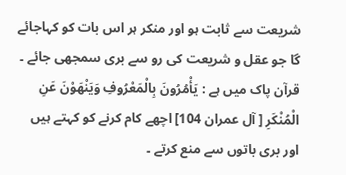شریعت سے ثابت ہو اور منکر ہر اس بات کو کہاجائے گا جو عقل و شریعت کی رو سے بری سمجھی جائے ۔ قرآن پاک میں ہے : يَأْمُرُونَ بِالْمَعْرُوفِ وَيَنْهَوْنَ عَنِ الْمُنْكَرِ [ آل عمران 104] اچھے کام کرنے کو کہتے ہیں اور بری باتوں سے منع کرتے ۔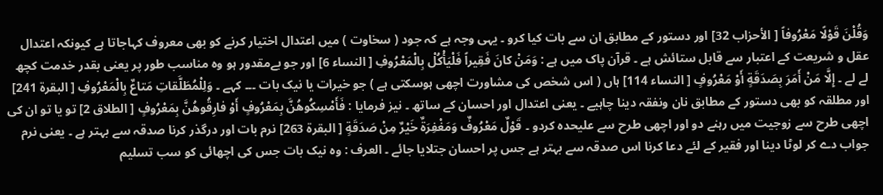وَقُلْنَ قَوْلًا مَعْرُوفاً [ الأحزاب 32] اور دستور کے مطابق ان سے بات کیا کرو ۔ یہی وجہ ہے کہ جود ( سخاوت ) میں اعتدال اختیار کرنے کو بھی معروف کہاجاتا ہے کیونکہ اعتدال عقل و شریعت کے اعتبار سے قابل ستائش ہے ۔ قرآن پاک میں ہے : وَمَنْ كانَ فَقِيراً فَلْيَأْكُلْ بِالْمَعْرُوفِ [ النساء 6] اور جو بےمقدور ہو وہ مناسب طور پر یعنی بقدر خدمت کچھ لے لے ۔ إِلَّا مَنْ أَمَرَ بِصَدَقَةٍ أَوْ مَعْرُوفٍ [ النساء 114] ہاں ( اس شخص کی مشاورت اچھی ہوسکتی ہے ) جو خیرات یا نیک بات ۔۔۔ کہے ۔ وَلِلْمُطَلَّقاتِ مَتاعٌ بِالْمَعْرُوفِ [ البقرة 241] اور مطلقہ کو بھی دستور کے مطابق نان ونفقہ دینا چاہیے ۔ یعنی اعتدال اور احسان کے ساتھ ۔ نیز فرمایا : فَأَمْسِكُوهُنَّ بِمَعْرُوفٍ أَوْ فارِقُوهُنَّ بِمَعْرُوفٍ [ الطلاق 2] تو یا تو ان کی اچھی طرح سے زوجیت میں رہنے دو اور اچھی طرح سے علیحدہ کردو ۔ قَوْلٌ مَعْرُوفٌ وَمَغْفِرَةٌ خَيْرٌ مِنْ صَدَقَةٍ [ البقرة 263] نرم بات اور درگذر کرنا صدقہ سے بہتر ہے ۔ یعنی نرم جواب دے کر لوٹا دینا اور فقیر کے لئے دعا کرنا اس صدقہ سے بہتر ہے جس پر احسان جتلایا جائے ۔ العرف : وہ نیک بات جس کی اچھائی کو سب تسلیم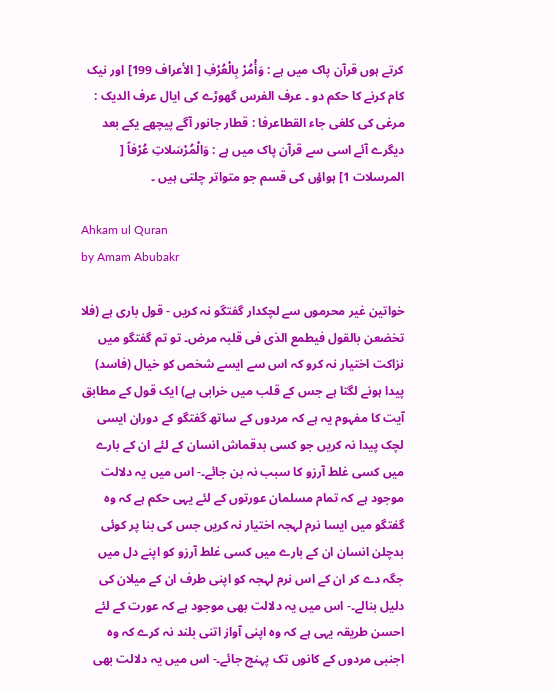کرتے ہوں قرآن پاک میں ہے : وَأْمُرْ بِالْعُرْفِ [ الأعراف 199] اور نیک کام کرنے کا حکم دو ۔ عرف الفرس گھوڑے کی ایال عرف الدیک : مرغی کی کلغی جاء القطاعرفا : قطار جانور آگے پیچھے یکے بعد دیگرے آئے اسی سے قرآن پاک میں ہے : وَالْمُرْسَلاتِ عُرْفاً [ المرسلات 1] ہواؤں کی قسم جو متواتر چلتی ہیں ۔

Ahkam ul Quran
by Amam Abubakr

خواتین غیر محرموں سے لچکدار گفتگو نہ کریں - قول باری ہے (فلا تخضعن بالقول فیطمع الذی فی قلبہ مرض۔ تو تم گفتگو میں نزاکت اختیار نہ کرو کہ اس سے ایسے شخص کو خیال (فاسد) پیدا ہونے لگتا ہے جس کے قلب میں خرابی ہے) ایک قول کے مطابق آیت کا مفہوم یہ ہے کہ مردوں کے ساتھ گفتگو کے دوران ایسی لچک پیدا نہ کریں جو کسی بدقماش انسان کے لئے ان کے بارے میں کسی غلط آرزو کا سبب نہ بن جائے۔- اس میں یہ دلالت موجود ہے کہ تمام مسلمان عورتوں کے لئے یہی حکم ہے کہ وہ گفتگو میں ایسا نرم لہجہ اختیار نہ کریں جس کی بنا پر کوئی بدچلن انسان ان کے بارے میں کسی غلط آرزو کو اپنے دل میں جگہ دے کر ان کے اس نرم لہجہ کو اپنی طرف ان کے میلان کی دلیل بنالے۔- اس میں یہ دلالت بھی موجود ہے کہ عورت کے لئے احسن طریقہ یہی ہے کہ وہ اپنی آواز اتنی بلند نہ کرے کہ وہ اجنبی مردوں کے کانوں تک پہنچ جائے۔- اس میں یہ دلالت بھی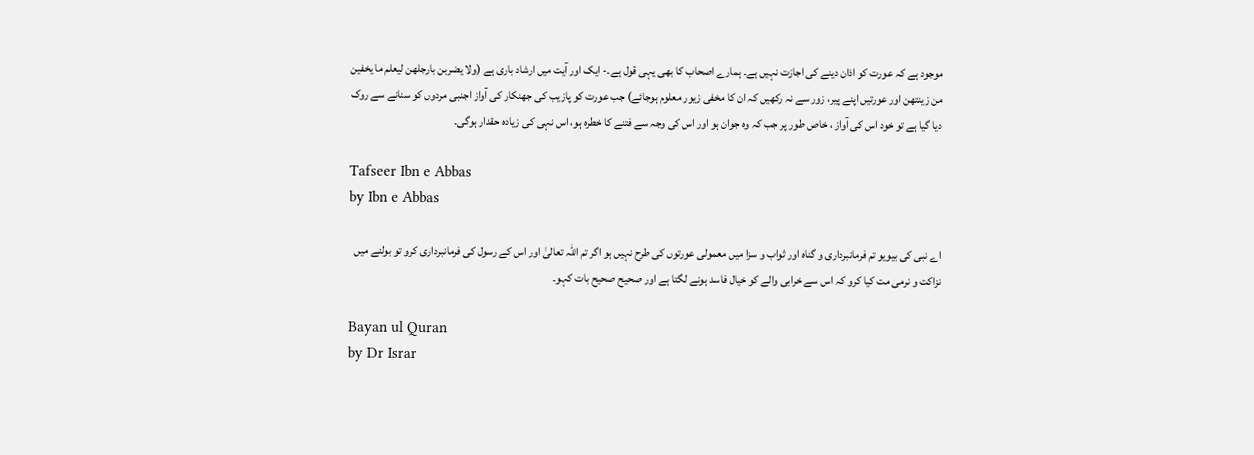موجود ہے کہ عورت کو اذان دینے کی اجازت نہیں ہے۔ ہمارے اصحاب کا بھی یہی قول ہے۔- ایک اور آیت میں ارشاد باری ہے (ولا یضربن بارجلھن لیعلم ما یخفین من زینتھن اور عورتیں اپنے پیر، زور سے نہ رکھیں کہ ان کا مخفی زیور معلوم ہوجائے) جب عورت کو پازیب کی جھنکار کی آواز اجنبی مردوں کو سنانے سے روک دیا گیا ہے تو خود اس کی آواز ، خاص طور پر جب کہ وہ جوان ہو اور اس کی وجہ سے فتنے کا خطرہ ہو، اس نہی کی زیادہ حقدار ہوگی۔

Tafseer Ibn e Abbas
by Ibn e Abbas

اے نبی کی بیویو تم فرمانبرداری و گناہ اور ثواب و سزا میں معمولی عورتوں کی طرح نہیں ہو اگر تم اللہ تعالیٰ اور اس کے رسول کی فرمانبرداری کرو تو بولنے میں نزاکت و نرمی مت کیا کرو کہ اس سے خرابی والے کو خیال فاسد ہونے لگتا ہے اور صحیح صحیح بات کہو۔

Bayan ul Quran
by Dr Israr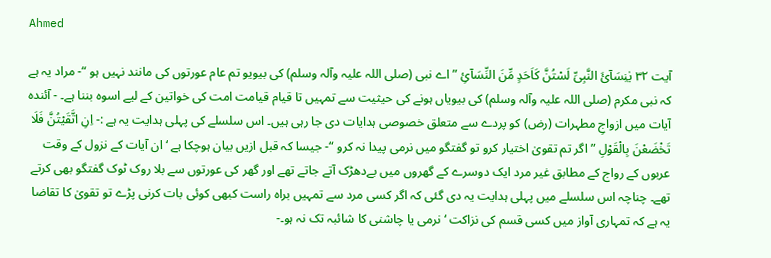Ahmed

آیت ٣٢ یٰنِسَآئَ النَّبِیِّ لَسْتُنَّ کَاَحَدٍ مِّنَ النِّسَآئِ ” اے نبی (صلی اللہ علیہ وآلہ وسلم) کی بیویو تم عام عورتوں کی مانند نہیں ہو “- مراد یہ ہے کہ نبی مکرم (صلی اللہ علیہ وآلہ وسلم) کی بیویاں ہونے کی حیثیت سے تمہیں تا قیام قیامت امت کی خواتین کے لیے اسوہ بننا ہے۔ - آئندہ آیات میں ازواجِ مطہرات (رض) کو پردے سے متعلق خصوصی ہدایات دی جا رہی ہیں۔ اس سلسلے کی پہلی ہدایت یہ ہے :- اِنِ اتَّقَیْتُنَّ فَلَا تَخْضَعْنَ بِالْقَوْلِ ” اگر تم تقویٰ اختیار کرو تو گفتگو میں نرمی پیدا نہ کرو “- جیسا کہ قبل ازیں بیان ہوچکا ہے ‘ ان آیات کے نزول کے وقت عربوں کے رواج کے مطابق غیر مرد ایک دوسرے کے گھروں میں بےدھڑک آتے جاتے تھے اور گھر کی عورتوں سے بلا روک ٹوک گفتگو بھی کرتے تھے۔ چناچہ اس سلسلے میں پہلی ہدایت یہ دی گئی کہ اگر کسی مرد سے تمہیں براہ راست کبھی کوئی بات کرنی پڑے تو تقویٰ کا تقاضا یہ ہے کہ تمہاری آواز میں کسی قسم کی نزاکت ‘ نرمی یا چاشنی کا شائبہ تک نہ ہو۔-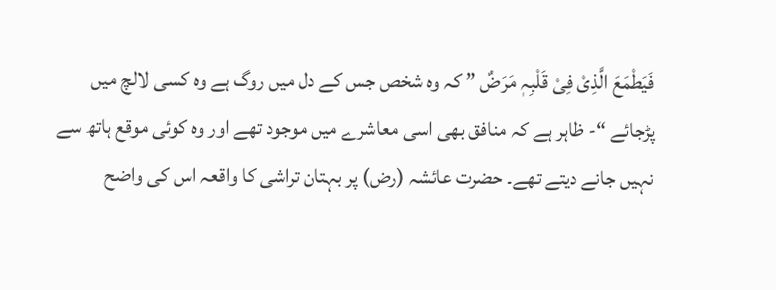فَیَطْمَعَ الَّذِیْ فِیْ قَلْبِہٖ مَرَضٌ ” کہ وہ شخص جس کے دل میں روگ ہے وہ کسی لالچ میں پڑجائے “- ظاہر ہے کہ منافق بھی اسی معاشرے میں موجود تھے اور وہ کوئی موقع ہاتھ سے نہیں جانے دیتے تھے۔ حضرت عائشہ (رض) پر بہتان تراشی کا واقعہ اس کی واضح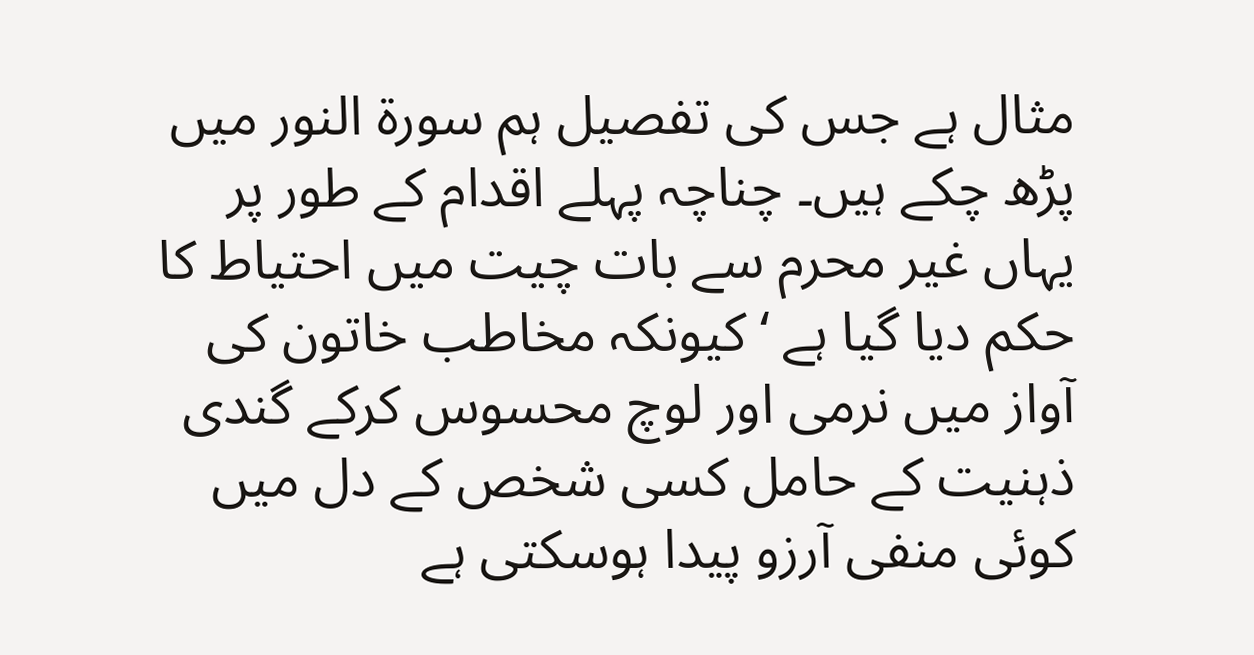مثال ہے جس کی تفصیل ہم سورة النور میں پڑھ چکے ہیں۔ چناچہ پہلے اقدام کے طور پر یہاں غیر محرم سے بات چیت میں احتیاط کا حکم دیا گیا ہے ‘ کیونکہ مخاطب خاتون کی آواز میں نرمی اور لوچ محسوس کرکے گندی ذہنیت کے حامل کسی شخص کے دل میں کوئی منفی آرزو پیدا ہوسکتی ہے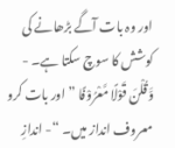اور وہ بات آگے بڑھانے کی کوشش کا سوچ سکتا ہے۔ - وَّقُلْنَ قَوْلًا مَّعْرُوْفًا ” اور بات کرو معروف انداز میں۔ “- اندازِ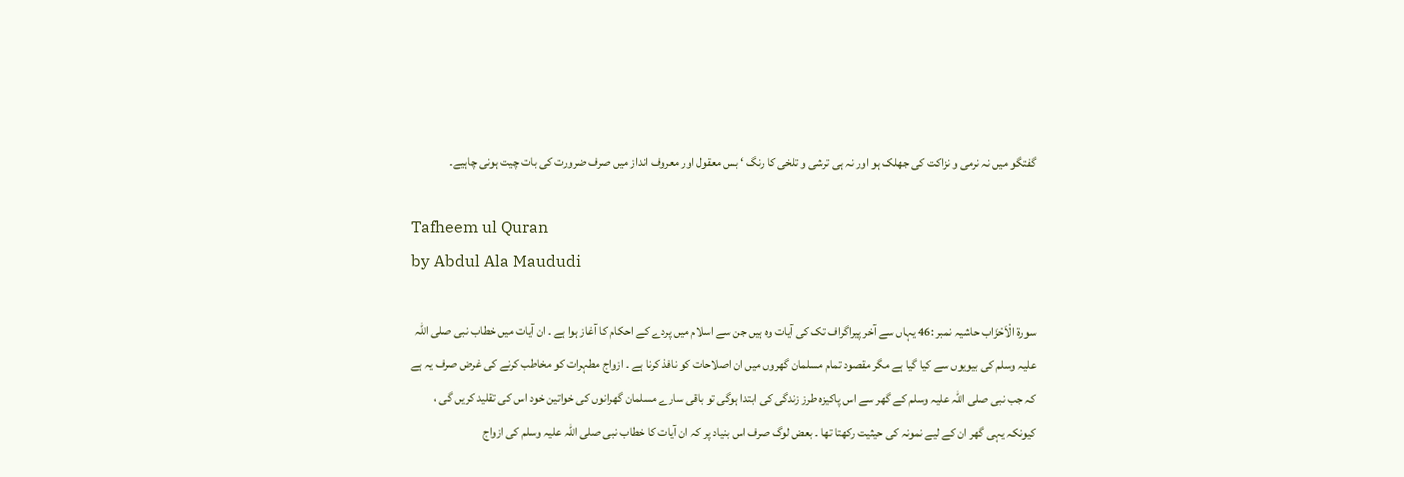گفتگو میں نہ نرمی و نزاکت کی جھلک ہو اور نہ ہی ترشی و تلخی کا رنگ ‘ بس معقول اور معروف انداز میں صرف ضرورت کی بات چیت ہونی چاہیے۔

Tafheem ul Quran
by Abdul Ala Maududi

سورة الْاَحْزَاب حاشیہ نمبر :46 یہاں سے آخر پیراگراف تک کی آیات وہ ہیں جن سے اسلام میں پردے کے احکام کا آغاز ہوا ہے ۔ ان آیات میں خطاب نبی صلی اللہ علیہ وسلم کی بیویوں سے کیا گیا ہے مگر مقصود تمام مسلمان گھروں میں ان اصلاحات کو نافذ کرنا ہے ۔ ازواج مطہرات کو مخاطب کرنے کی غرض صرف یہ ہے کہ جب نبی صلی اللہ علیہ وسلم کے گھر سے اس پاکیزہ طرز زندگی کی ابتدا ہوگی تو باقی سارے مسلمان گھرانوں کی خواتین خود اس کی تقلید کریں گی ، کیونکہ یہی گھر ان کے لیے نمونہ کی حیثیت رکھتا تھا ۔ بعض لوگ صرف اس بنیاد پر کہ ان آیات کا خطاب نبی صلی اللہ علیہ وسلم کی ازواج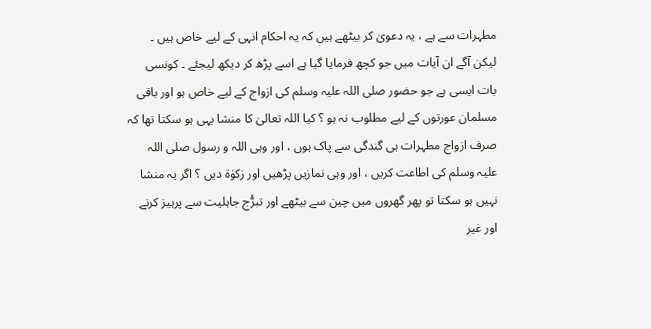مطہرات سے ہے ، یہ دعویٰ کر بیٹھے ہیں کہ یہ احکام انہی کے لیے خاص ہیں ۔ لیکن آگے ان آیات میں جو کچھ فرمایا گیا ہے اسے پڑھ کر دیکھ لیجئے ۔ کونسی بات ایسی ہے جو حضور صلی اللہ علیہ وسلم کی ازواج کے لیے خاص ہو اور باقی مسلمان عورتوں کے لیے مطلوب نہ ہو ؟ کیا اللہ تعالیٰ کا منشا یہی ہو سکتا تھا کہ صرف ازواج مطہرات ہی گندگی سے پاک ہوں ، اور وہی اللہ و رسول صلی اللہ علیہ وسلم کی اطاعت کریں ، اور وہی نمازیں پڑھیں اور زکوٰۃ دیں ؟ اگر یہ منشا نہیں ہو سکتا تو پھر گھروں میں چین سے بیٹھے اور تبرُّج جاہلیت سے پرہیز کرنے اور غیر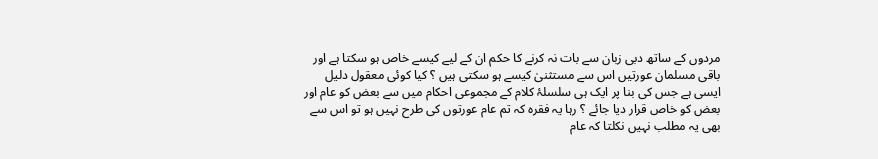مردوں کے ساتھ دبی زبان سے بات نہ کرنے کا حکم ان کے لیے کیسے خاص ہو سکتا ہے اور باقی مسلمان عورتیں اس سے مستثنیٰ کیسے ہو سکتی ہیں ؟ کیا کوئی معقول دلیل ایسی ہے جس کی بنا پر ایک ہی سلسلۂ کلام کے مجموعی احکام میں سے بعض کو عام اور بعض کو خاص قرار دیا جائے ؟ رہا یہ فقرہ کہ تم عام عورتوں کی طرح نہیں ہو تو اس سے بھی یہ مطلب نہیں نکلتا کہ عام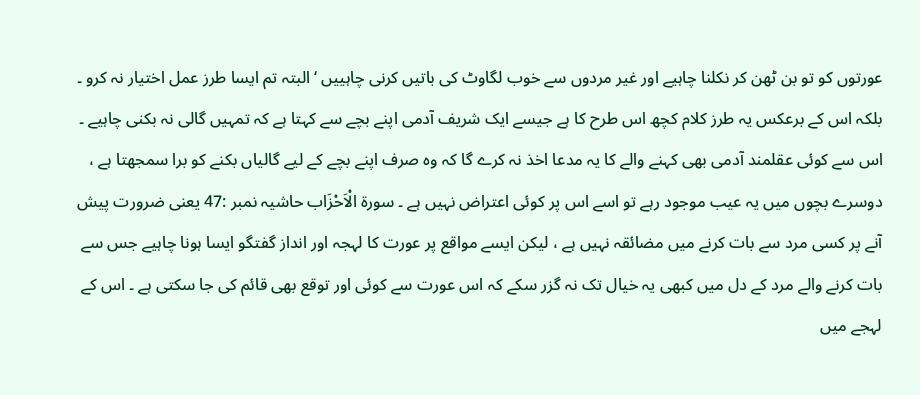عورتوں کو تو بن ٹھن کر نکلنا چاہیے اور غیر مردوں سے خوب لگاوٹ کی باتیں کرنی چاہییں ‘ البتہ تم ایسا طرز عمل اختیار نہ کرو ۔ بلکہ اس کے برعکس یہ طرز کلام کچھ اس طرح کا ہے جیسے ایک شریف آدمی اپنے بچے سے کہتا ہے کہ تمہیں گالی نہ بکنی چاہیے ۔ اس سے کوئی عقلمند آدمی بھی کہنے والے کا یہ مدعا اخذ نہ کرے گا کہ وہ صرف اپنے بچے کے لیے گالیاں بکنے کو برا سمجھتا ہے ، دوسرے بچوں میں یہ عیب موجود رہے تو اسے اس پر کوئی اعتراض نہیں ہے ۔ سورة الْاَحْزَاب حاشیہ نمبر :47 یعنی ضرورت پیش آنے پر کسی مرد سے بات کرنے میں مضائقہ نہیں ہے ، لیکن ایسے مواقع پر عورت کا لہجہ اور انداز گفتگو ایسا ہونا چاہیے جس سے بات کرنے والے مرد کے دل میں کبھی یہ خیال تک نہ گزر سکے کہ اس عورت سے کوئی اور توقع بھی قائم کی جا سکتی ہے ۔ اس کے لہجے میں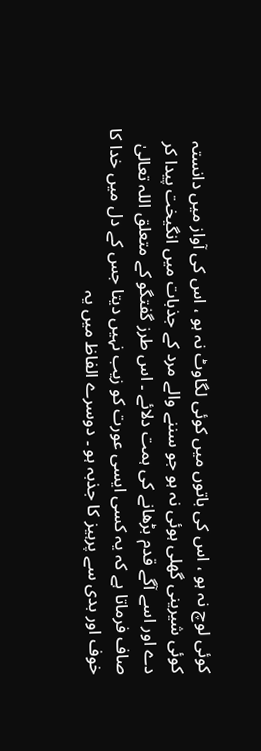کوئی لوچ نہ ہو ، اس کی باتوں میں کوئی لگاوٹ نہ ہو ، اس کی آواز میں دانستہ کوئی شیرینی گھلی ہوئی نہ ہو جو سننے والے مرد کے جذبات میں انگیخت پیدا کر دے اور اسے آگے قدم بڑھانے کی ہمت دلائے ۔ اس طرز گفتگو کے متعلق اللہ تعالیٰ صاف فرماتا ہے کہ یہ کسی ایسی عورت کو زیب نہیں دیتا جس کے دل میں خدا کا خوف اور بدی سے پرہیز کا جذبہ ہو ۔ دوسرے الفاظ میں یہ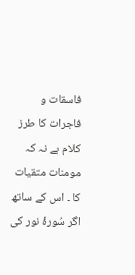فاسقات و فاجرات کا طرز کلام ہے نہ کہ مومنات متقیات کا ۔ اس کے ساتھ اگر سُورۂ نور کی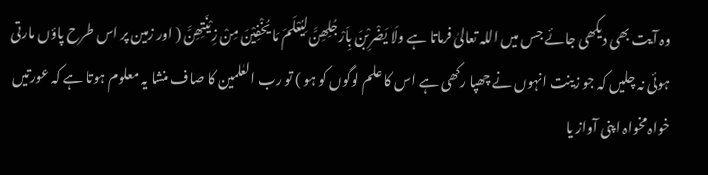وہ آیت بھی دیکھی جائے جس میں اللہ تعالیٰ فرماتا ہے ولَا یَضْرِبْنَ بِاَرْجُلِھِنَّ لِیُعْلَمَ مَا یُخْفِیْنَ مِنْ زِیْنَتِھِنَّ ( اور زمین پر اس طرح پاؤں مارتی ہوئی نہ چلیں کہ جو زینت انہوں نے چھپا رکھی ہے اس کا علم لوگوں کو ہو ) تو رب العٰلمین کا صاف منشا یہ معلوم ہوتا ہے کہ عورتیں خواہ مخواہ اپنی آواز یا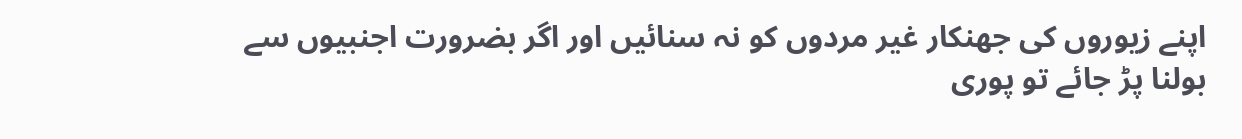اپنے زیوروں کی جھنکار غیر مردوں کو نہ سنائیں اور اگر بضرورت اجنبیوں سے بولنا پڑ جائے تو پوری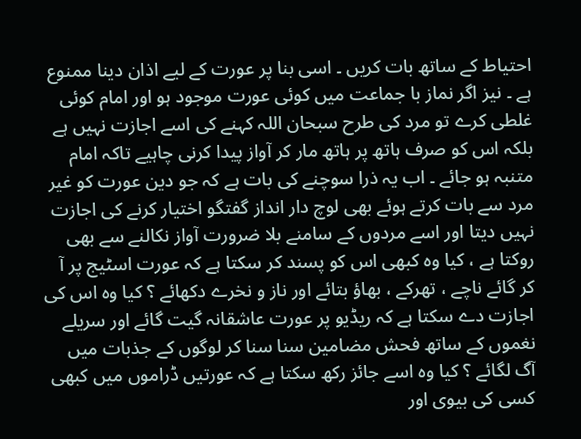احتیاط کے ساتھ بات کریں ۔ اسی بنا پر عورت کے لیے اذان دینا ممنوع ہے ۔ نیز اگر نماز با جماعت میں کوئی عورت موجود ہو اور امام کوئی غلطی کرے تو مرد کی طرح سبحان اللہ کہنے کی اسے اجازت نہیں ہے بلکہ اس کو صرف ہاتھ پر ہاتھ مار کر آواز پیدا کرنی چاہیے تاکہ امام متنبہ ہو جائے ۔ اب یہ ذرا سوچنے کی بات ہے کہ جو دین عورت کو غیر مرد سے بات کرتے ہوئے بھی لوچ دار انداز گفتگو اختیار کرنے کی اجازت نہیں دیتا اور اسے مردوں کے سامنے بلا ضرورت آواز نکالنے سے بھی روکتا ہے ، کیا وہ کبھی اس کو پسند کر سکتا ہے کہ عورت اسٹیج پر آ کر گائے ناچے ، تھرکے ، بھاؤ بتائے اور ناز و نخرے دکھائے ؟ کیا وہ اس کی اجازت دے سکتا ہے کہ ریڈیو پر عورت عاشقانہ گیت گائے اور سریلے نغموں کے ساتھ فحش مضامین سنا سنا کر لوگوں کے جذبات میں آگ لگائے ؟ کیا وہ اسے جائز رکھ سکتا ہے کہ عورتیں ڈراموں میں کبھی کسی کی بیوی اور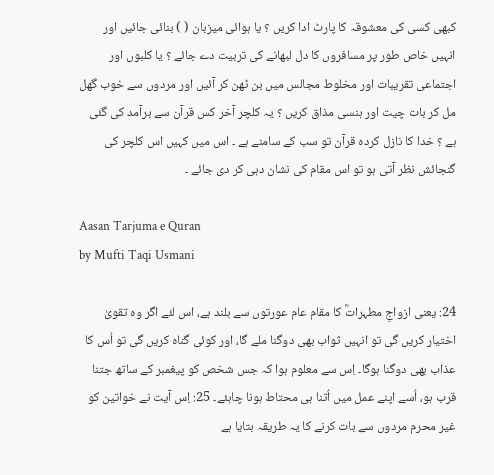کبھی کسی کی معشوقہ کا پارٹ ادا کریں ؟ یا ہوائی میزبان ( ) بنائی جائیں اور انہیں خاص طور پر مسافروں کا دل لبھانے کی تربیت دے جائے ؟ یا کلبوں اور اجتماعی تقریبات اور مخلوط مجالس میں بن ٹھن کر آئیں اور مردوں سے خوب گھل مل کر بات چیت اور ہنسی مذاق کریں ؟ یہ کلچر آخر کس قرآن سے برآمد کی گئی ہے ؟ خدا کا نازل کردہ قرآن تو سب کے سامنے ہے ۔ اس میں کہیں اس کلچر کی گنجائش نظر آتی ہو تو اس مقام کی نشان دہی کر دی جائے ۔

Aasan Tarjuma e Quran
by Mufti Taqi Usmani

24: یعنی ازواجِ مطہراتؓ کا مقام عام عورتوں سے بلند ہے، اس لئے اگر وہ تقویٰ اختیار کریں گی تو انہیں ثواب بھی دوگنا ملے گا، اور کوئی گناہ کریں گی تو اُس کا عذاب بھی دوگنا ہوگا۔ اِس سے معلوم ہوا کہ جس شخص کو پیغمبر کے ساتھ جتنا قرب ہو، اُسے اپنے عمل میں اُتنا ہی محتاط ہونا چاہئے۔ 25: اِس آیت نے خواتین کو غیر محرم مردوں سے بات کرنے کا یہ طریقہ بتایا ہے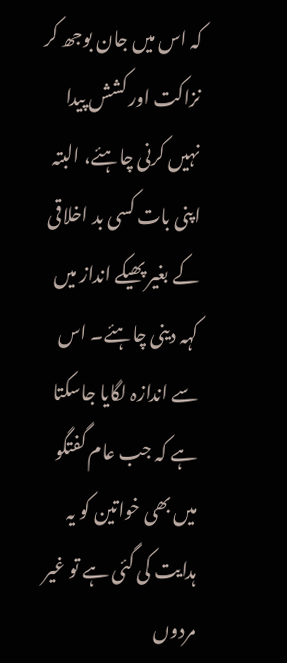کہ اس میں جان بوجھ کر نزاکت اور کشش پیدا نہیں کرنی چاہئے، البتہ اپنی بات کسی بد اخلاقی کے بغیر پھیکے انداز میں کہہ دینی چاہئے۔ اس سے اندازہ لگایا جاسکتا ہے کہ جب عام گفتگو میں بھی خواتین کو یہ ہدایت کی گئی ہے تو غیر مردوں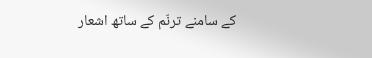کے سامنے ترنّم کے ساتھ اشعار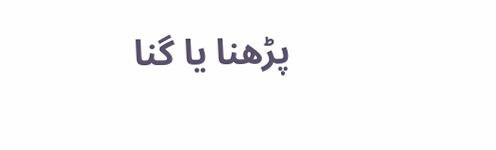پڑھنا یا گنا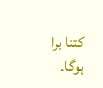کتنا برا ہوگا۔